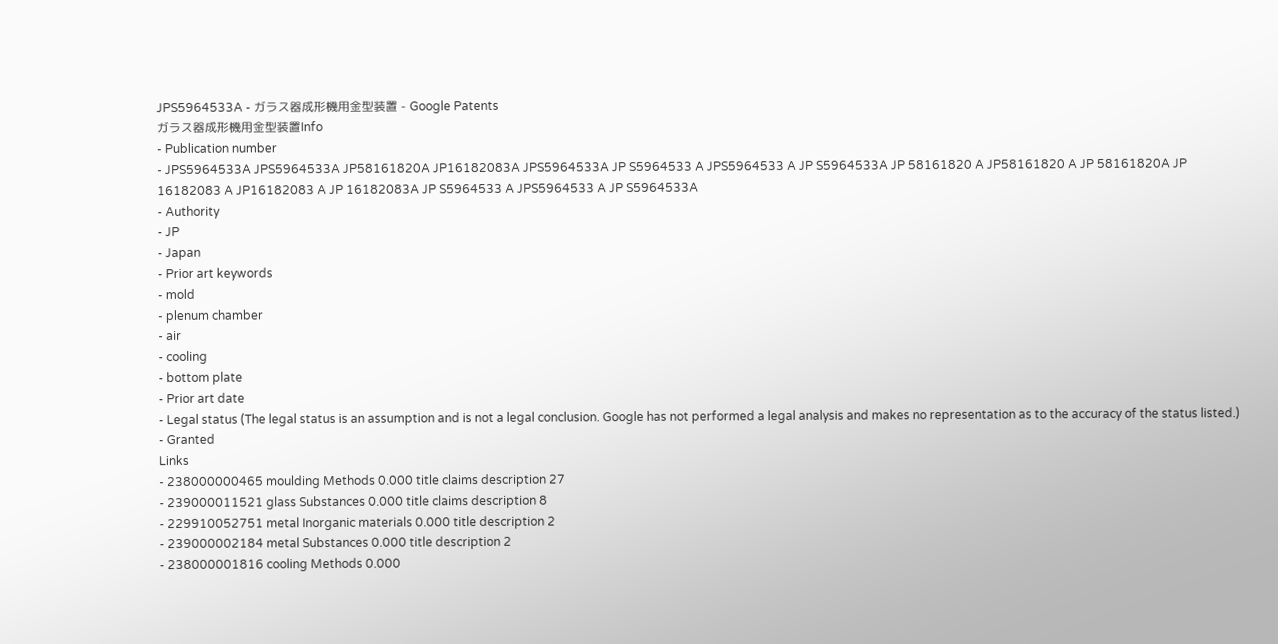JPS5964533A - ガラス器成形機用金型装置 - Google Patents
ガラス器成形機用金型装置Info
- Publication number
- JPS5964533A JPS5964533A JP58161820A JP16182083A JPS5964533A JP S5964533 A JPS5964533 A JP S5964533A JP 58161820 A JP58161820 A JP 58161820A JP 16182083 A JP16182083 A JP 16182083A JP S5964533 A JPS5964533 A JP S5964533A
- Authority
- JP
- Japan
- Prior art keywords
- mold
- plenum chamber
- air
- cooling
- bottom plate
- Prior art date
- Legal status (The legal status is an assumption and is not a legal conclusion. Google has not performed a legal analysis and makes no representation as to the accuracy of the status listed.)
- Granted
Links
- 238000000465 moulding Methods 0.000 title claims description 27
- 239000011521 glass Substances 0.000 title claims description 8
- 229910052751 metal Inorganic materials 0.000 title description 2
- 239000002184 metal Substances 0.000 title description 2
- 238000001816 cooling Methods 0.000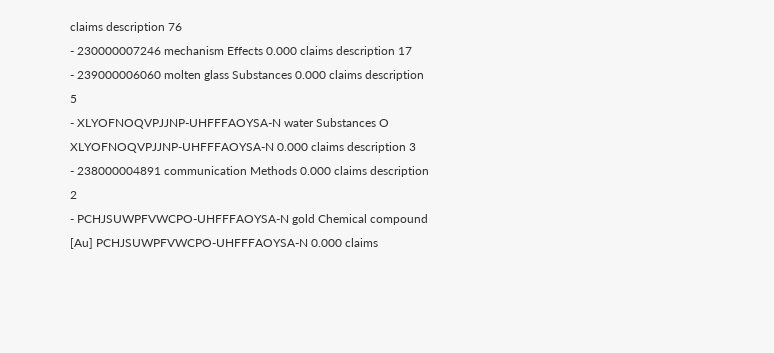claims description 76
- 230000007246 mechanism Effects 0.000 claims description 17
- 239000006060 molten glass Substances 0.000 claims description 5
- XLYOFNOQVPJJNP-UHFFFAOYSA-N water Substances O XLYOFNOQVPJJNP-UHFFFAOYSA-N 0.000 claims description 3
- 238000004891 communication Methods 0.000 claims description 2
- PCHJSUWPFVWCPO-UHFFFAOYSA-N gold Chemical compound [Au] PCHJSUWPFVWCPO-UHFFFAOYSA-N 0.000 claims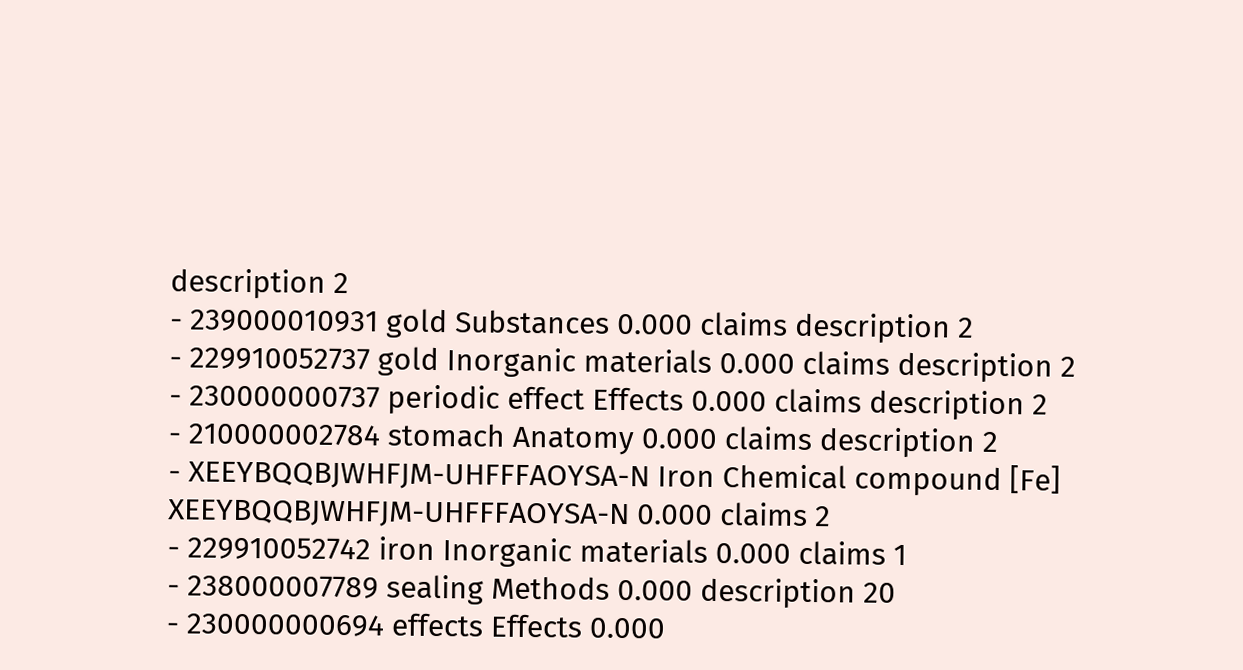description 2
- 239000010931 gold Substances 0.000 claims description 2
- 229910052737 gold Inorganic materials 0.000 claims description 2
- 230000000737 periodic effect Effects 0.000 claims description 2
- 210000002784 stomach Anatomy 0.000 claims description 2
- XEEYBQQBJWHFJM-UHFFFAOYSA-N Iron Chemical compound [Fe] XEEYBQQBJWHFJM-UHFFFAOYSA-N 0.000 claims 2
- 229910052742 iron Inorganic materials 0.000 claims 1
- 238000007789 sealing Methods 0.000 description 20
- 230000000694 effects Effects 0.000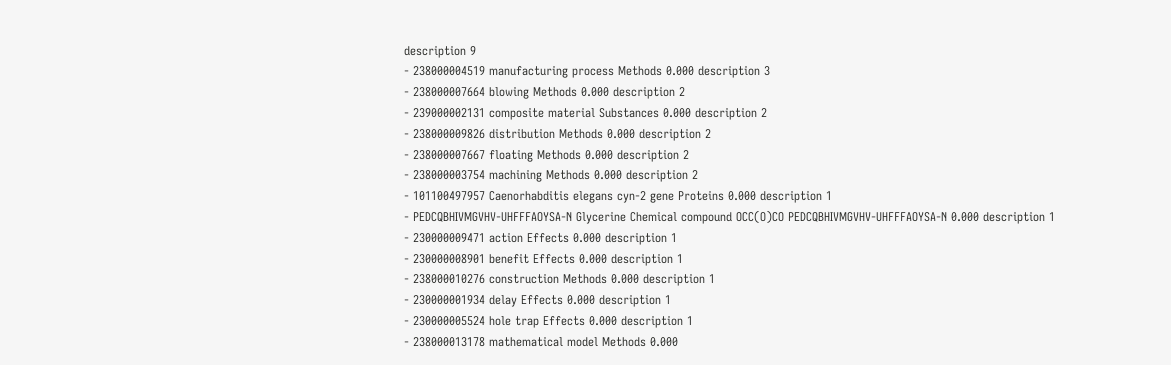description 9
- 238000004519 manufacturing process Methods 0.000 description 3
- 238000007664 blowing Methods 0.000 description 2
- 239000002131 composite material Substances 0.000 description 2
- 238000009826 distribution Methods 0.000 description 2
- 238000007667 floating Methods 0.000 description 2
- 238000003754 machining Methods 0.000 description 2
- 101100497957 Caenorhabditis elegans cyn-2 gene Proteins 0.000 description 1
- PEDCQBHIVMGVHV-UHFFFAOYSA-N Glycerine Chemical compound OCC(O)CO PEDCQBHIVMGVHV-UHFFFAOYSA-N 0.000 description 1
- 230000009471 action Effects 0.000 description 1
- 230000008901 benefit Effects 0.000 description 1
- 238000010276 construction Methods 0.000 description 1
- 230000001934 delay Effects 0.000 description 1
- 230000005524 hole trap Effects 0.000 description 1
- 238000013178 mathematical model Methods 0.000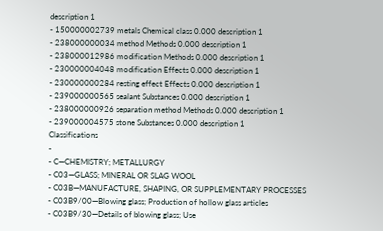description 1
- 150000002739 metals Chemical class 0.000 description 1
- 238000000034 method Methods 0.000 description 1
- 238000012986 modification Methods 0.000 description 1
- 230000004048 modification Effects 0.000 description 1
- 230000000284 resting effect Effects 0.000 description 1
- 239000000565 sealant Substances 0.000 description 1
- 238000000926 separation method Methods 0.000 description 1
- 239000004575 stone Substances 0.000 description 1
Classifications
-
- C—CHEMISTRY; METALLURGY
- C03—GLASS; MINERAL OR SLAG WOOL
- C03B—MANUFACTURE, SHAPING, OR SUPPLEMENTARY PROCESSES
- C03B9/00—Blowing glass; Production of hollow glass articles
- C03B9/30—Details of blowing glass; Use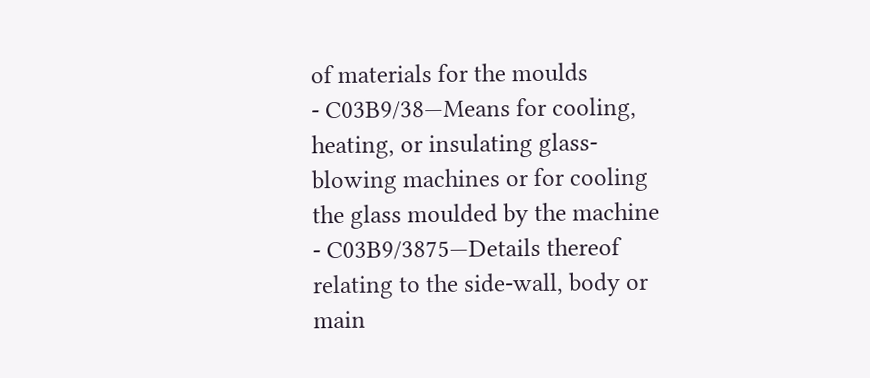of materials for the moulds
- C03B9/38—Means for cooling, heating, or insulating glass-blowing machines or for cooling the glass moulded by the machine
- C03B9/3875—Details thereof relating to the side-wall, body or main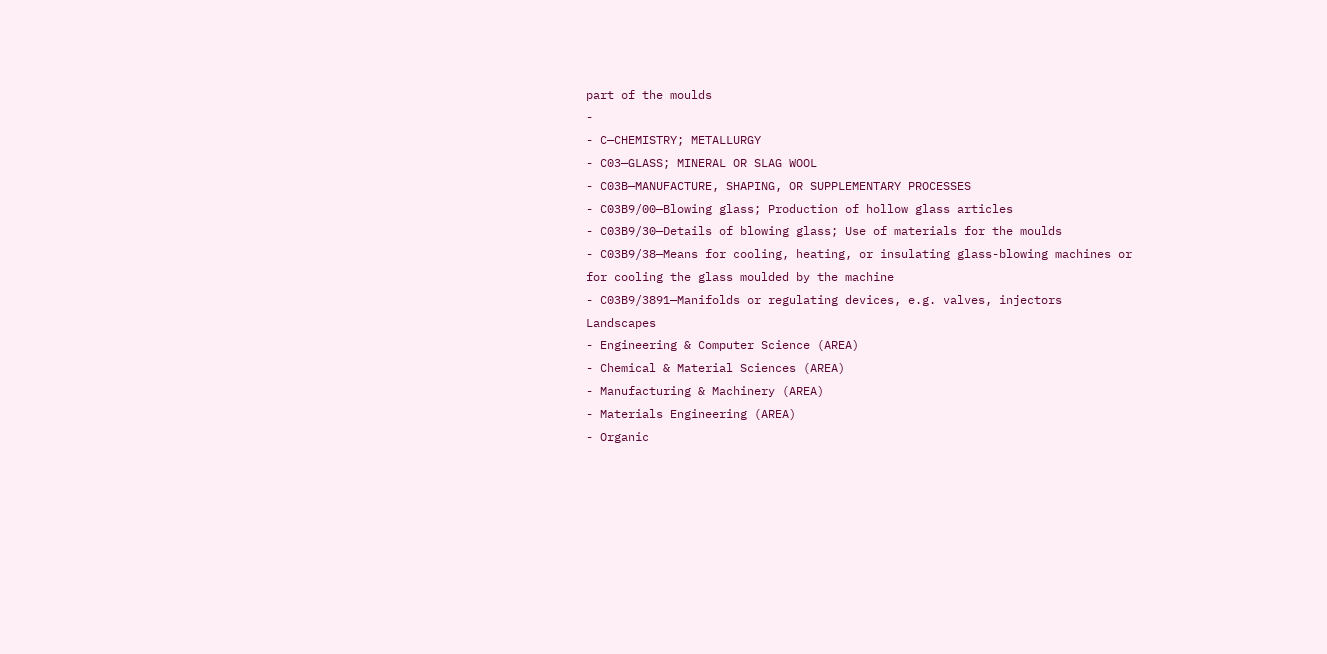part of the moulds
-
- C—CHEMISTRY; METALLURGY
- C03—GLASS; MINERAL OR SLAG WOOL
- C03B—MANUFACTURE, SHAPING, OR SUPPLEMENTARY PROCESSES
- C03B9/00—Blowing glass; Production of hollow glass articles
- C03B9/30—Details of blowing glass; Use of materials for the moulds
- C03B9/38—Means for cooling, heating, or insulating glass-blowing machines or for cooling the glass moulded by the machine
- C03B9/3891—Manifolds or regulating devices, e.g. valves, injectors
Landscapes
- Engineering & Computer Science (AREA)
- Chemical & Material Sciences (AREA)
- Manufacturing & Machinery (AREA)
- Materials Engineering (AREA)
- Organic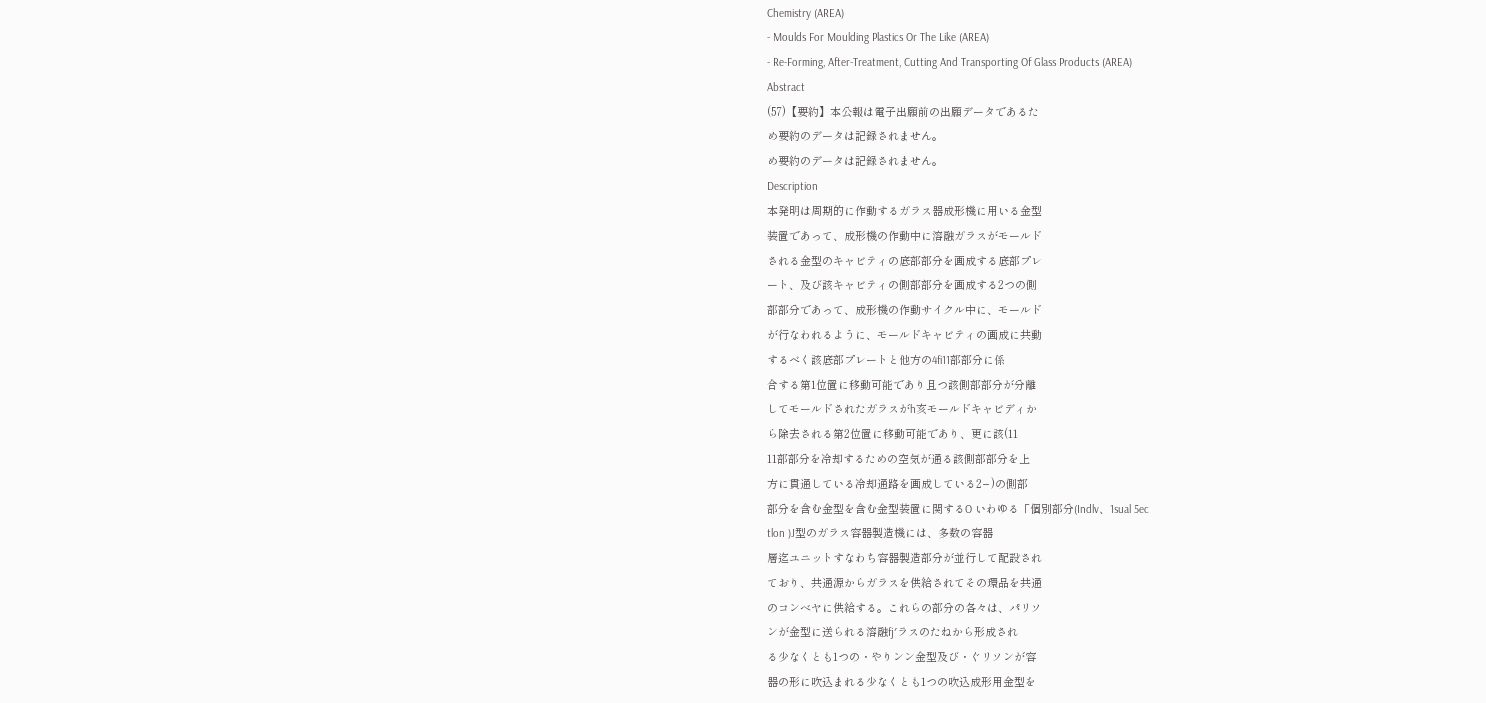Chemistry (AREA)
- Moulds For Moulding Plastics Or The Like (AREA)
- Re-Forming, After-Treatment, Cutting And Transporting Of Glass Products (AREA)
Abstract
(57)【要約】本公報は電子出願前の出願データであるた
め要約のデータは記録されません。
め要約のデータは記録されません。
Description
本発明は周期的に作動するガラス器成形機に用いる金型
装置であって、成形機の作動中に溶融ガラスがモールド
される金型のキャビティの底部部分を画成する底部プレ
ート、及び該キャビティの側部部分を画成する2つの側
部部分であって、成形機の作動サイクル中に、モールド
が行なわれるように、モールドキャビティの画成に共動
するべく該底部プレートと他方の4fi11部部分に係
合する第1位置に移動可能であり且つ該側部部分が分離
してモールドされたガラスがh亥モールドキャビディか
ら除去される第2位置に移動可能であり、更に該(11
11部部分を冷却するための空気が通る該側部部分を上
方に貫通している冷却通路を画成している2−)の側部
部分を含む金型を含む金型装置に関するO いわゆる「個別部分(Indlv、1sual 5ec
tlon )J型のガラス容器製造機には、多数の容器
層迄ユニットすなわち容器製造部分が並行して配設され
ており、共通源からガラスを供給されてその環品を共通
のコンベヤに供給する。これらの部分の各々は、パリソ
ンが金型に送られる溶融fj′ラスのたねから形成され
る少なくとも1つの・やりンン金型及び・ぐリソンが容
器の形に吹込まれる少なくとも1つの吹込成形用金型を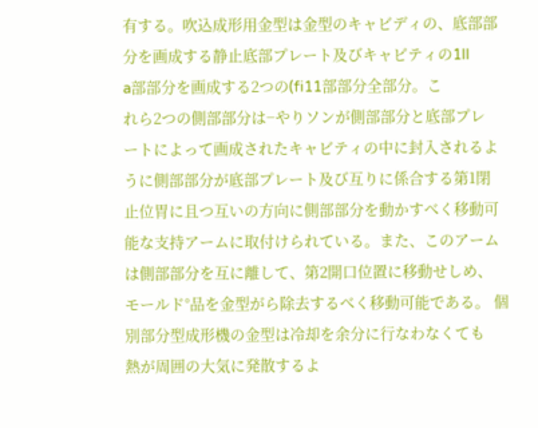有する。吹込成形用金型は金型のキャビディの、底部部
分を画成する静止底部プレート及びキャビティの1ll
a部部分を画成する2つの(fi11部部分全部分。こ
れら2つの側部部分は−やりソンが側部部分と底部プレ
ートによって画成されたキャビティの中に封入されるよ
うに側部部分が底部プレート及び互りに係合する第1閉
止位胃に且つ互いの方向に側部部分を動かすべく移動可
能な支持アームに取付けられている。また、このアーム
は側部部分を互に離して、第2開口位置に移動せしめ、
モールド°品を金型がら除去するべく移動可能である。 個別部分型成形機の金型は冷却を余分に行なわなくても
熱が周囲の大気に発散するよ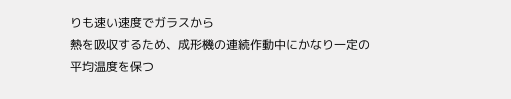りも速い速度でガラスから
熱を吸収するため、成形機の連続作動中にかなり一定の
平均温度を保つ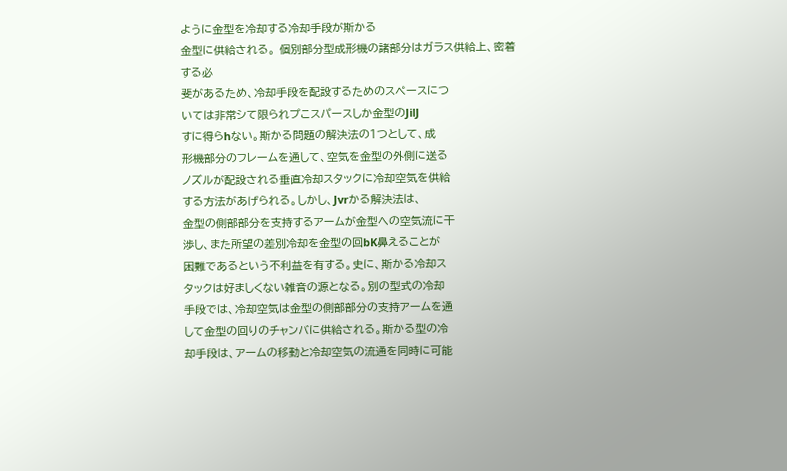ように金型を冷却する冷却手段が斯かる
金型に供給される。 個別部分型成形機の諸部分はガラス供給上、密着する必
斐があるため、冷却手段を配設するためのスペースにつ
いては非常シて限られプこスパースしか金型のJilJ
すに得らhない。斯かる問題の解決法の1つとして、成
形機部分のフレームを通して、空気を金型の外側に送る
ノズルが配設される垂直冷却スタックに冷却空気を供給
する方法があげられる。しかし、Jvrかる解決法は、
金型の側部部分を支持するアームが金型への空気流に干
渉し、また所望の差別冷却を金型の回bK鼻えることが
困難であるという不利益を有する。史に、斯かる冷却ス
タックは好ましくない雑音の源となる。別の型式の冷却
手段では、冷却空気は金型の側部部分の支持アームを通
して金型の回りのチャンバに供給される。斯かる型の冷
却手段は、アームの移動と冷却空気の流通を同時に可能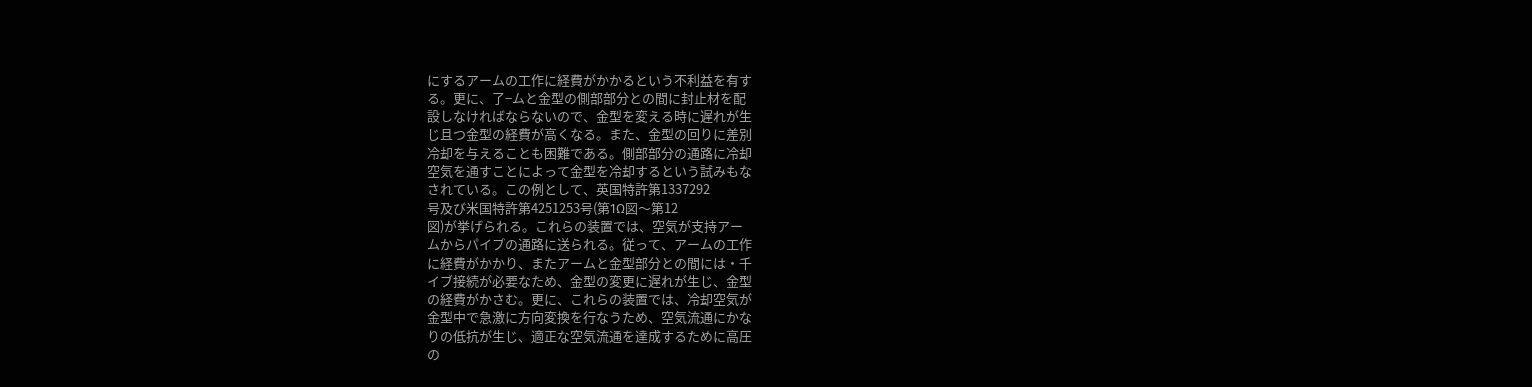にするアームの工作に経費がかかるという不利益を有す
る。更に、了−ムと金型の側部部分との間に封止材を配
設しなければならないので、金型を変える時に遅れが生
じ且つ金型の経費が高くなる。また、金型の回りに差別
冷却を与えることも困難である。側部部分の通路に冷却
空気を通すことによって金型を冷却するという試みもな
されている。この例として、英国特許第1337292
号及び米国特許第4251253号(第1Ω図〜第12
図)が挙げられる。これらの装置では、空気が支持アー
ムからパイプの通路に送られる。従って、アームの工作
に経費がかかり、またアームと金型部分との間には・千
イブ接続が必要なため、金型の変更に遅れが生じ、金型
の経費がかさむ。更に、これらの装置では、冷却空気が
金型中で急激に方向変換を行なうため、空気流通にかな
りの低抗が生じ、適正な空気流通を達成するために高圧
の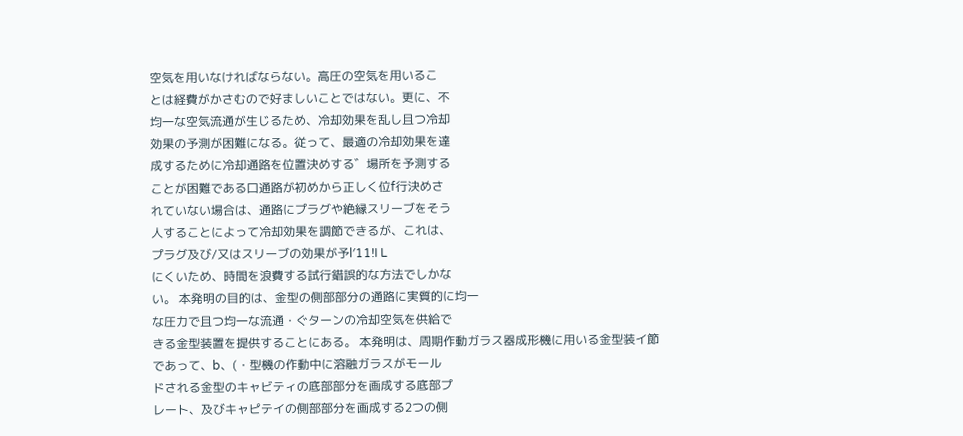空気を用いなければならない。高圧の空気を用いるこ
とは経費がかさむので好ましいことではない。更に、不
均一な空気流通が生じるため、冷却効果を乱し且つ冷却
効果の予測が困難になる。従って、最適の冷却効果を達
成するために冷却通路を位置決めする゛場所を予測する
ことが困難である口通路が初めから正しく位f行決めさ
れていない場合は、通路にプラグや絶縁スリーブをそう
人することによって冷却効果を調節できるが、これは、
プラグ及び/又はスリーブの効果が予l′11!I L
にくいため、時間を浪費する試行錯誤的な方法でしかな
い。 本発明の目的は、金型の側部部分の通路に実質的に均一
な圧力で且つ均一な流通・ぐターンの冷却空気を供給で
きる金型装置を提供することにある。 本発明は、周期作動ガラス器成形機に用いる金型装イ節
であって、b、(・型機の作動中に溶融ガラスがモール
ドされる金型のキャビティの底部部分を画成する底部プ
レート、及びキャピテイの側部部分を画成する2つの側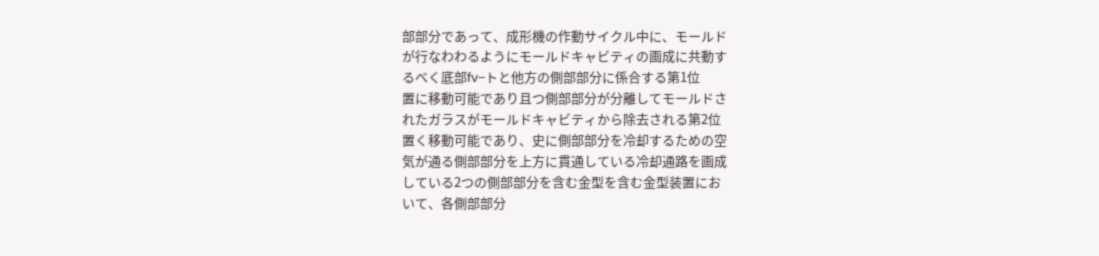部部分であって、成形機の作動サイクル中に、モールド
が行なわわるようにモールドキャビティの画成に共動す
るべく底部fv−トと他方の側部部分に係合する第1位
置に移動可能であり且つ側部部分が分離してモールドさ
れたガラスがモールドキャビティから除去される第2位
置く移動可能であり、史に側部部分を冷却するための空
気が通る側部部分を上方に貫通している冷却通路を画成
している2つの側部部分を含む金型を含む金型装置にお
いて、各側部部分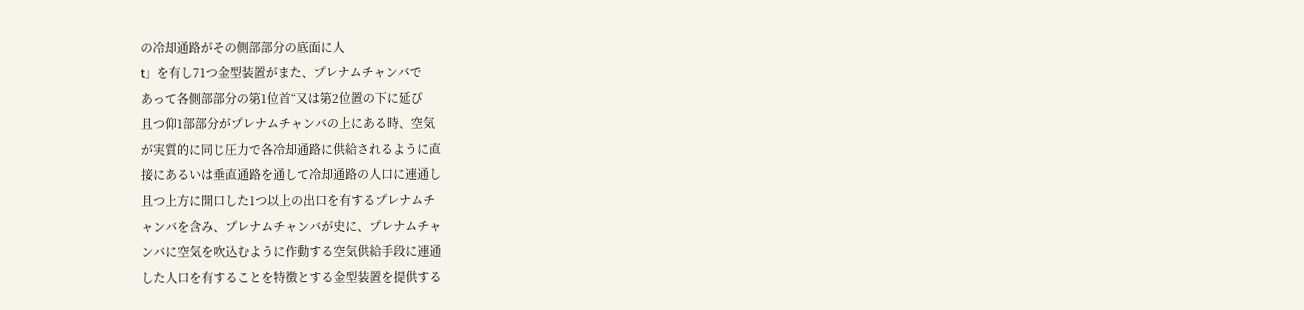の冷却通路がその側部部分の底面に人
t」を有し71つ金型装置がまた、プレナムチャンバで
あって各側部部分の第1位首“又は第2位置の下に延び
且つ仰1部部分がプレナムチャンバの上にある時、空気
が実質的に同じ圧力で各冷却通路に供給されるように直
接にあるいは垂直通路を通して冷却通路の人口に連通し
且つ上方に開口した1つ以上の出口を有するプレナムチ
ャンバを含み、プレナムチャンバが史に、プレナムチャ
ンバに空気を吹込むように作動する空気供給手段に連通
した人口を有することを特徴とする金型装置を提供する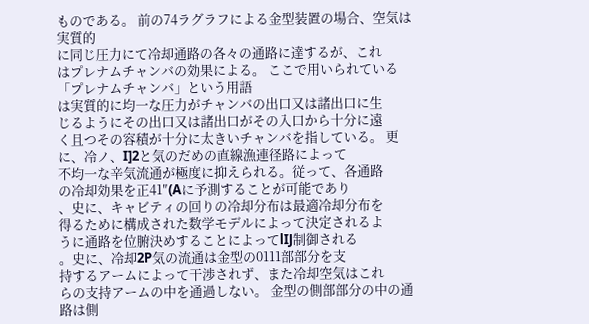ものである。 前の74ラグラフによる金型装置の場合、空気は実質的
に同じ圧力にて冷却通路の各々の通路に達するが、これ
はプレナムチャンバの効果による。 ここで用いられている「プレナムチャンバ」という用語
は実質的に均一な圧力がチャンバの出口又は諸出口に生
じるようにその出口又は諸出口がその入口から十分に遠
く且つその容積が十分に太きいチャンバを指している。 更に、冷ノ、I]2と気のだめの直線漁連径路によって
不均一な辛気流通が極度に抑えられる。従って、各通路
の冷却効果を正41″(Aに予測することが可能であり
、史に、キャビティの回りの冷却分布は最適冷却分布を
得るために構成された数学モデルによって決定されるよ
うに通路を位腑決めすることによってlIJ制御される
。史に、冷却2P気の流通は金型の0111部部分を支
持するアームによって干渉されず、また冷却空気はこれ
らの支持アームの中を通過しない。 金型の側部部分の中の通路は側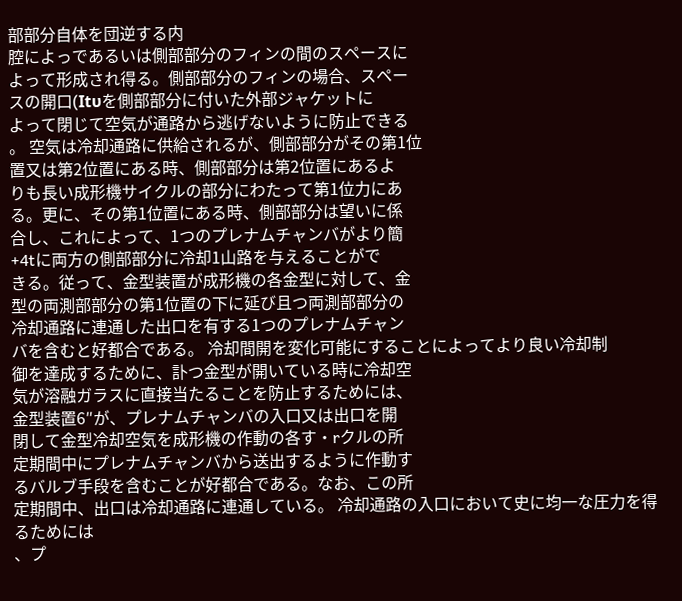部部分自体を団逆する内
腔によっであるいは側部部分のフィンの間のスペースに
よって形成され得る。側部部分のフィンの場合、スペー
スの開口(Itυを側部部分に付いた外部ジャケットに
よって閉じて空気が通路から逃げないように防止できる
。 空気は冷却通路に供給されるが、側部部分がその第1位
置又は第2位置にある時、側部部分は第2位置にあるよ
りも長い成形機サイクルの部分にわたって第1位力にあ
る。更に、その第1位置にある時、側部部分は望いに係
合し、これによって、1つのプレナムチャンバがより簡
+4tに両方の側部部分に冷却1山路を与えることがで
きる。従って、金型装置が成形機の各金型に対して、金
型の両測部部分の第1位置の下に延び且つ両測部部分の
冷却通路に連通した出口を有する1つのプレナムチャン
バを含むと好都合である。 冷却間開を変化可能にすることによってより良い冷却制
御を達成するために、訃つ金型が開いている時に冷却空
気が溶融ガラスに直接当たることを防止するためには、
金型装置6″が、プレナムチャンバの入口又は出口を開
閉して金型冷却空気を成形機の作動の各す・rクルの所
定期間中にプレナムチャンバから送出するように作動す
るバルブ手段を含むことが好都合である。なお、この所
定期間中、出口は冷却通路に連通している。 冷却通路の入口において史に均一な圧力を得るためには
、プ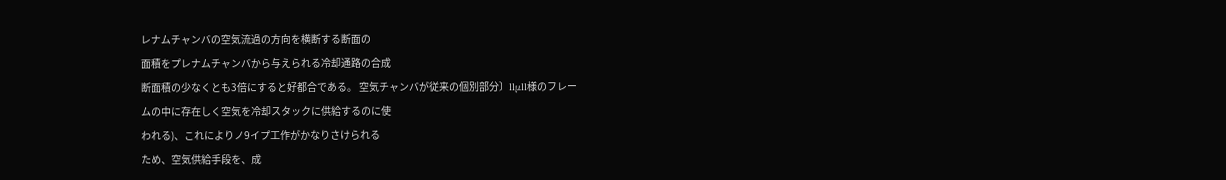レナムチャンバの空気流過の方向を横断する断面の
面積をプレナムチャンバから与えられる冷却通路の合成
断面積の少なくとも3倍にすると好都合である。 空気チャンバが従来の個別部分〕llμll様のフレー
ムの中に存在しく空気を冷却スタックに供給するのに使
われる)、これによりノ9イプ工作がかなりさけられる
ため、空気供給手段を、成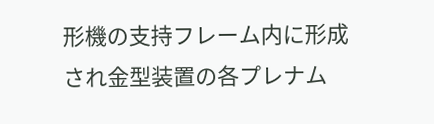形機の支持フレーム内に形成
され金型装置の各プレナム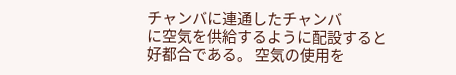チャンバに連通したチャンバ
に空気を供給するように配設すると好都合である。 空気の使用を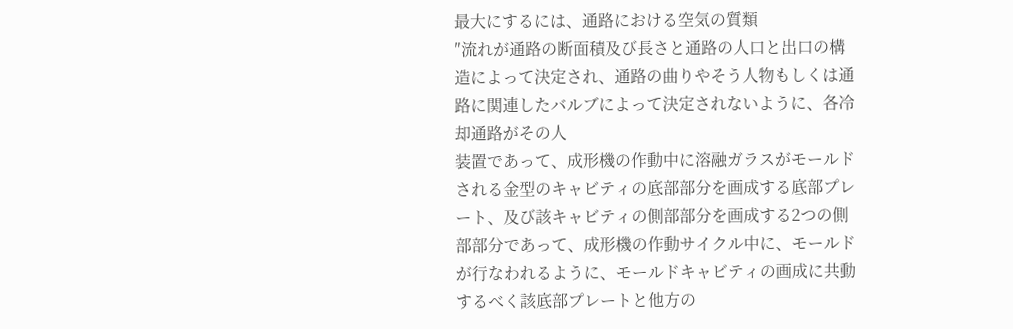最大にするには、通路における空気の質類
″流れが通路の断面積及び長さと通路の人口と出口の構
造によって決定され、通路の曲りやそう人物もしくは通
路に関連したバルブによって決定されないように、各冷
却通路がその人
装置であって、成形機の作動中に溶融ガラスがモールド
される金型のキャビティの底部部分を画成する底部プレ
ート、及び該キャビティの側部部分を画成する2つの側
部部分であって、成形機の作動サイクル中に、モールド
が行なわれるように、モールドキャビティの画成に共動
するべく該底部プレートと他方の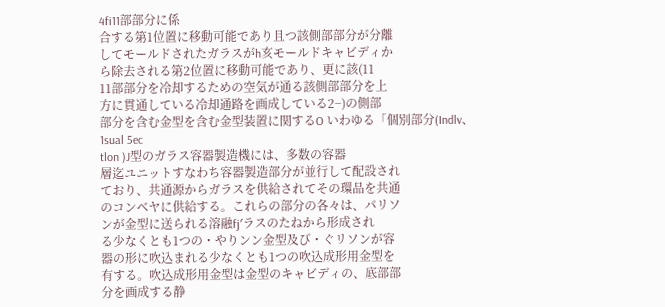4fi11部部分に係
合する第1位置に移動可能であり且つ該側部部分が分離
してモールドされたガラスがh亥モールドキャビディか
ら除去される第2位置に移動可能であり、更に該(11
11部部分を冷却するための空気が通る該側部部分を上
方に貫通している冷却通路を画成している2−)の側部
部分を含む金型を含む金型装置に関するO いわゆる「個別部分(Indlv、1sual 5ec
tlon )J型のガラス容器製造機には、多数の容器
層迄ユニットすなわち容器製造部分が並行して配設され
ており、共通源からガラスを供給されてその環品を共通
のコンベヤに供給する。これらの部分の各々は、パリソ
ンが金型に送られる溶融fj′ラスのたねから形成され
る少なくとも1つの・やりンン金型及び・ぐリソンが容
器の形に吹込まれる少なくとも1つの吹込成形用金型を
有する。吹込成形用金型は金型のキャビディの、底部部
分を画成する静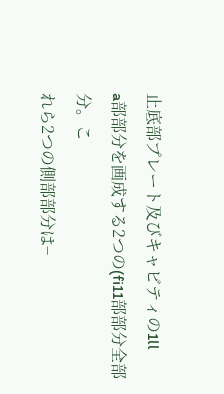止底部プレート及びキャビティの1ll
a部部分を画成する2つの(fi11部部分全部分。こ
れら2つの側部部分は−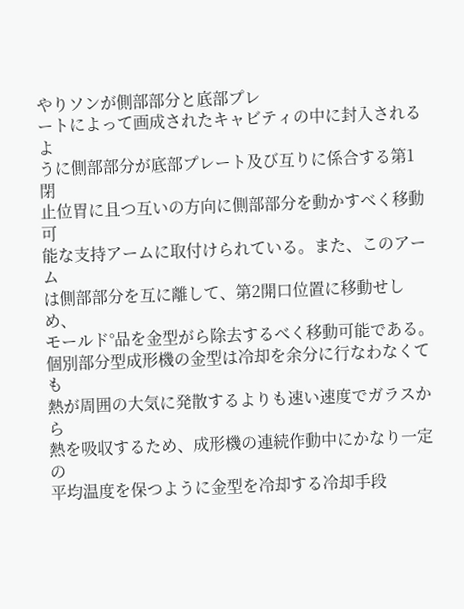やりソンが側部部分と底部プレ
ートによって画成されたキャビティの中に封入されるよ
うに側部部分が底部プレート及び互りに係合する第1閉
止位胃に且つ互いの方向に側部部分を動かすべく移動可
能な支持アームに取付けられている。また、このアーム
は側部部分を互に離して、第2開口位置に移動せしめ、
モールド°品を金型がら除去するべく移動可能である。 個別部分型成形機の金型は冷却を余分に行なわなくても
熱が周囲の大気に発散するよりも速い速度でガラスから
熱を吸収するため、成形機の連続作動中にかなり一定の
平均温度を保つように金型を冷却する冷却手段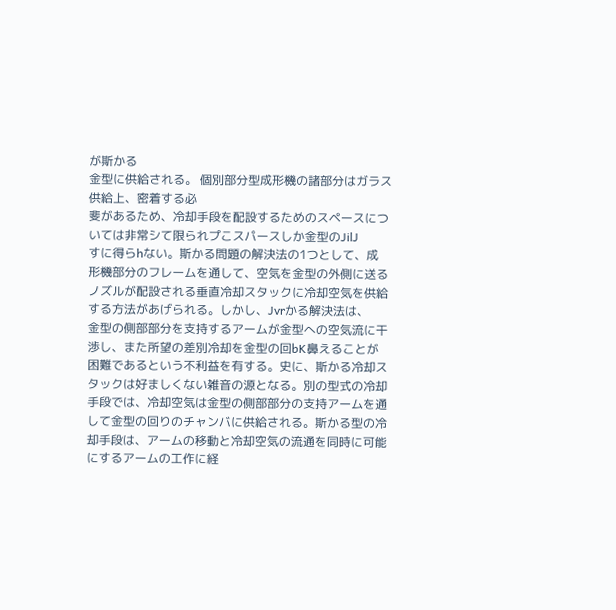が斯かる
金型に供給される。 個別部分型成形機の諸部分はガラス供給上、密着する必
斐があるため、冷却手段を配設するためのスペースにつ
いては非常シて限られプこスパースしか金型のJilJ
すに得らhない。斯かる問題の解決法の1つとして、成
形機部分のフレームを通して、空気を金型の外側に送る
ノズルが配設される垂直冷却スタックに冷却空気を供給
する方法があげられる。しかし、Jvrかる解決法は、
金型の側部部分を支持するアームが金型への空気流に干
渉し、また所望の差別冷却を金型の回bK鼻えることが
困難であるという不利益を有する。史に、斯かる冷却ス
タックは好ましくない雑音の源となる。別の型式の冷却
手段では、冷却空気は金型の側部部分の支持アームを通
して金型の回りのチャンバに供給される。斯かる型の冷
却手段は、アームの移動と冷却空気の流通を同時に可能
にするアームの工作に経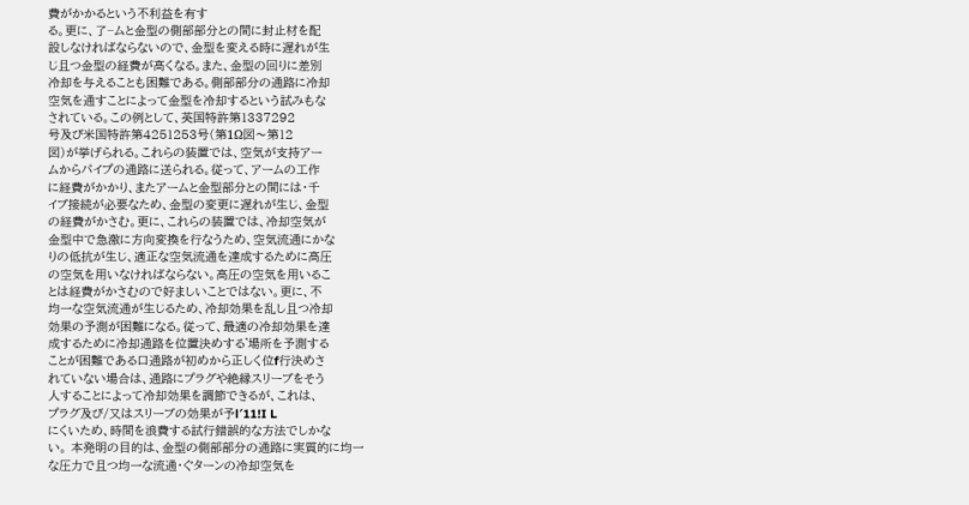費がかかるという不利益を有す
る。更に、了−ムと金型の側部部分との間に封止材を配
設しなければならないので、金型を変える時に遅れが生
じ且つ金型の経費が高くなる。また、金型の回りに差別
冷却を与えることも困難である。側部部分の通路に冷却
空気を通すことによって金型を冷却するという試みもな
されている。この例として、英国特許第1337292
号及び米国特許第4251253号(第1Ω図〜第12
図)が挙げられる。これらの装置では、空気が支持アー
ムからパイプの通路に送られる。従って、アームの工作
に経費がかかり、またアームと金型部分との間には・千
イブ接続が必要なため、金型の変更に遅れが生じ、金型
の経費がかさむ。更に、これらの装置では、冷却空気が
金型中で急激に方向変換を行なうため、空気流通にかな
りの低抗が生じ、適正な空気流通を達成するために高圧
の空気を用いなければならない。高圧の空気を用いるこ
とは経費がかさむので好ましいことではない。更に、不
均一な空気流通が生じるため、冷却効果を乱し且つ冷却
効果の予測が困難になる。従って、最適の冷却効果を達
成するために冷却通路を位置決めする゛場所を予測する
ことが困難である口通路が初めから正しく位f行決めさ
れていない場合は、通路にプラグや絶縁スリーブをそう
人することによって冷却効果を調節できるが、これは、
プラグ及び/又はスリーブの効果が予l′11!I L
にくいため、時間を浪費する試行錯誤的な方法でしかな
い。 本発明の目的は、金型の側部部分の通路に実質的に均一
な圧力で且つ均一な流通・ぐターンの冷却空気を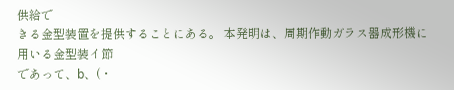供給で
きる金型装置を提供することにある。 本発明は、周期作動ガラス器成形機に用いる金型装イ節
であって、b、(・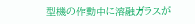型機の作動中に溶融ガラスが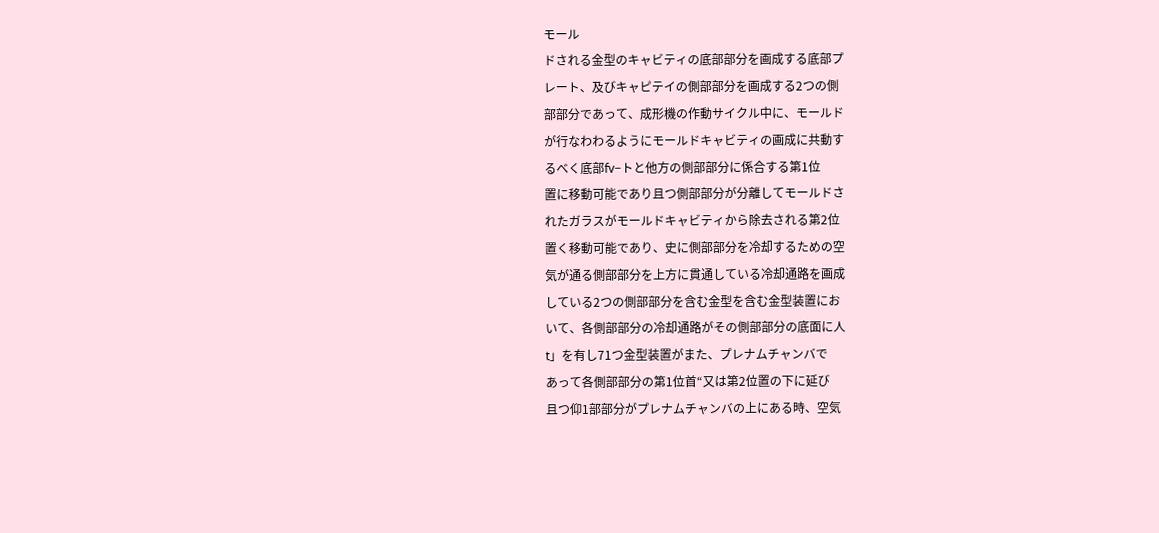モール
ドされる金型のキャビティの底部部分を画成する底部プ
レート、及びキャピテイの側部部分を画成する2つの側
部部分であって、成形機の作動サイクル中に、モールド
が行なわわるようにモールドキャビティの画成に共動す
るべく底部fv−トと他方の側部部分に係合する第1位
置に移動可能であり且つ側部部分が分離してモールドさ
れたガラスがモールドキャビティから除去される第2位
置く移動可能であり、史に側部部分を冷却するための空
気が通る側部部分を上方に貫通している冷却通路を画成
している2つの側部部分を含む金型を含む金型装置にお
いて、各側部部分の冷却通路がその側部部分の底面に人
t」を有し71つ金型装置がまた、プレナムチャンバで
あって各側部部分の第1位首“又は第2位置の下に延び
且つ仰1部部分がプレナムチャンバの上にある時、空気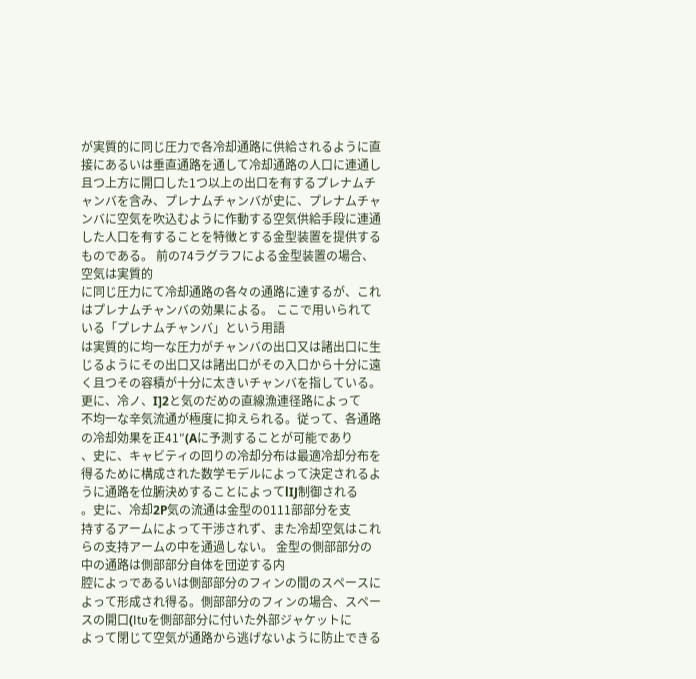が実質的に同じ圧力で各冷却通路に供給されるように直
接にあるいは垂直通路を通して冷却通路の人口に連通し
且つ上方に開口した1つ以上の出口を有するプレナムチ
ャンバを含み、プレナムチャンバが史に、プレナムチャ
ンバに空気を吹込むように作動する空気供給手段に連通
した人口を有することを特徴とする金型装置を提供する
ものである。 前の74ラグラフによる金型装置の場合、空気は実質的
に同じ圧力にて冷却通路の各々の通路に達するが、これ
はプレナムチャンバの効果による。 ここで用いられている「プレナムチャンバ」という用語
は実質的に均一な圧力がチャンバの出口又は諸出口に生
じるようにその出口又は諸出口がその入口から十分に遠
く且つその容積が十分に太きいチャンバを指している。 更に、冷ノ、I]2と気のだめの直線漁連径路によって
不均一な辛気流通が極度に抑えられる。従って、各通路
の冷却効果を正41″(Aに予測することが可能であり
、史に、キャビティの回りの冷却分布は最適冷却分布を
得るために構成された数学モデルによって決定されるよ
うに通路を位腑決めすることによってlIJ制御される
。史に、冷却2P気の流通は金型の0111部部分を支
持するアームによって干渉されず、また冷却空気はこれ
らの支持アームの中を通過しない。 金型の側部部分の中の通路は側部部分自体を団逆する内
腔によっであるいは側部部分のフィンの間のスペースに
よって形成され得る。側部部分のフィンの場合、スペー
スの開口(Itυを側部部分に付いた外部ジャケットに
よって閉じて空気が通路から逃げないように防止できる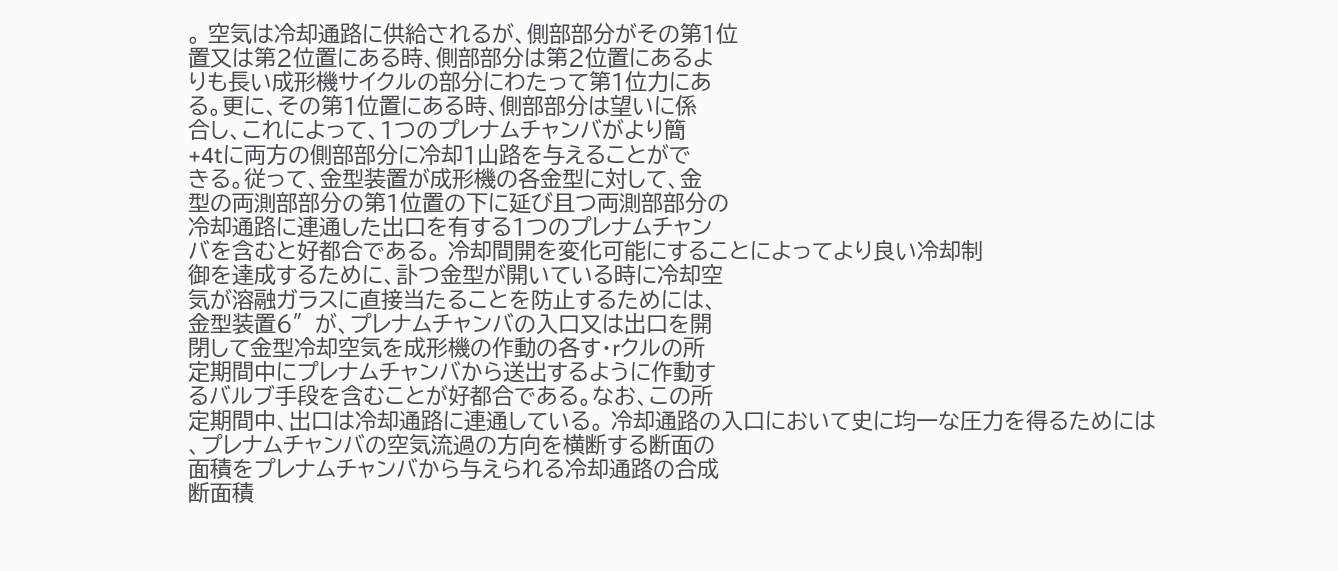。 空気は冷却通路に供給されるが、側部部分がその第1位
置又は第2位置にある時、側部部分は第2位置にあるよ
りも長い成形機サイクルの部分にわたって第1位力にあ
る。更に、その第1位置にある時、側部部分は望いに係
合し、これによって、1つのプレナムチャンバがより簡
+4tに両方の側部部分に冷却1山路を与えることがで
きる。従って、金型装置が成形機の各金型に対して、金
型の両測部部分の第1位置の下に延び且つ両測部部分の
冷却通路に連通した出口を有する1つのプレナムチャン
バを含むと好都合である。 冷却間開を変化可能にすることによってより良い冷却制
御を達成するために、訃つ金型が開いている時に冷却空
気が溶融ガラスに直接当たることを防止するためには、
金型装置6″が、プレナムチャンバの入口又は出口を開
閉して金型冷却空気を成形機の作動の各す・rクルの所
定期間中にプレナムチャンバから送出するように作動す
るバルブ手段を含むことが好都合である。なお、この所
定期間中、出口は冷却通路に連通している。 冷却通路の入口において史に均一な圧力を得るためには
、プレナムチャンバの空気流過の方向を横断する断面の
面積をプレナムチャンバから与えられる冷却通路の合成
断面積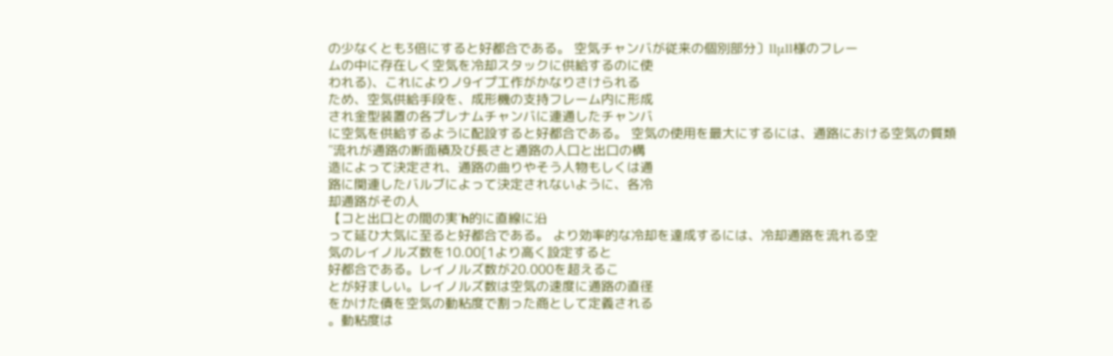の少なくとも3倍にすると好都合である。 空気チャンバが従来の個別部分〕llμll様のフレー
ムの中に存在しく空気を冷却スタックに供給するのに使
われる)、これによりノ9イプ工作がかなりさけられる
ため、空気供給手段を、成形機の支持フレーム内に形成
され金型装置の各プレナムチャンバに連通したチャンバ
に空気を供給するように配設すると好都合である。 空気の使用を最大にするには、通路における空気の質類
″流れが通路の断面積及び長さと通路の人口と出口の構
造によって決定され、通路の曲りやそう人物もしくは通
路に関連したバルブによって決定されないように、各冷
却通路がその人
【コと出口との間の実′h的に直線に沿
って延ひ大気に至ると好都合である。 より効率的な冷却を達成するには、冷却通路を流れる空
気のレイノルズ数を10.00[1より高く設定すると
好都合である。レイノルズ数が20.000を超えるこ
とが好ましい。レイノルズ数は空気の速度に通路の直径
をかけた債を空気の動粘度で割った商として定義される
。動粘度は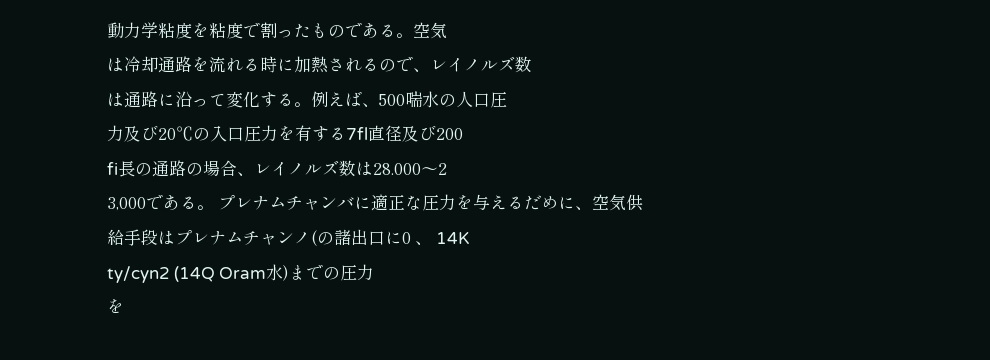動力学粘度を粘度で割ったものである。空気
は冷却通路を流れる時に加熱されるので、レイノルズ数
は通路に沿って変化する。例えば、500喘水の人口圧
力及び20℃の入口圧力を有する7fl直径及び200
fi長の通路の場合、レイノルズ数は28.000〜2
3,000である。 プレナムチャンバに適正な圧力を与えるだめに、空気供
給手段はプレナムチャンノ(の諸出口に0 、 14K
ty/cyn2 (14Q Oram水)までの圧力
を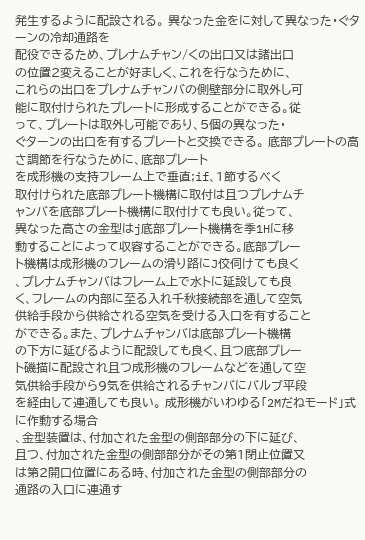発生するように配設される。 異なった金をに対して異なった・ぐターンの冷却通路を
配役できるため、プレナムチャン/くの出口又は諸出口
の位置2変えることが好ましく、これを行なうために、
これらの出口をプレナムチャンバの側壁部分に取外し可
能に取付けられたプレートに形成することができる。従
って、プレートは取外し可能であり、5個の異なった・
ぐターンの出口を有するプレートと交換できる。 底部プレートの高さ調節を行なうために、底部プレート
を成形機の支持フレーム上で垂直;if、1節するべく
取付けられた底部プレート機構に取付は且つプレナムチ
ャンバを底部プレート機構に取付けても良い。従って、
異なった高さの金型はj底部プレート機構を季1Hに移
動することによって収容することができる。底部プレー
ト機構は成形機のフレームの滑り路にJ佼伺けても良く
、プレナムチャンバはフレーム上で水トに延設しても良
く、フレームの内部に至る入れ千秋接続部を通して空気
供給手段から供給される空気を受ける入口を有すること
ができる。また、プレナムチャンバは底部プレート機構
の下方に延びるように配設しても良く、且つ底部プレー
ト磯描に配設され且つ成形機のフレームなどを通して空
気供給手段から9気を供給されるチャンバにバルブ平段
を経由して連通しても良い。 成形機がいわゆる「2Mだねモード」式に作動する場合
、金型装置は、付加された金型の側部部分の下に延び、
且つ、付加された金型の側部部分がその第1閉止位置又
は第2開口位置にある時、付加された金型の側部部分の
通路の入口に連通す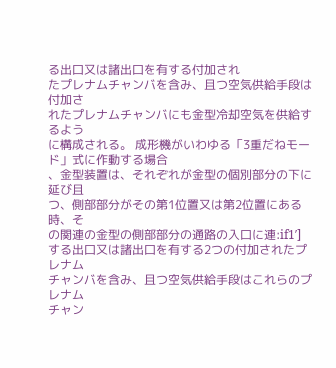る出口又は諸出口を有する付加され
たプレナムチャンバを含み、且つ空気供給手段は付加さ
れたプレナムチャンバにも金型冷却空気を供給するよう
に構成される。 成形機がいわゆる「3重だねモード」式に作動する場合
、金型装置は、それぞれが金型の個別部分の下に延び且
つ、側部部分がその第1位置又は第2位置にある時、そ
の関連の金型の側部部分の通路の入口に連:if1′]
する出口又は諸出口を有する2つの付加されたプレナム
チャンバを含み、且つ空気供給手段はこれらのプレナム
チャン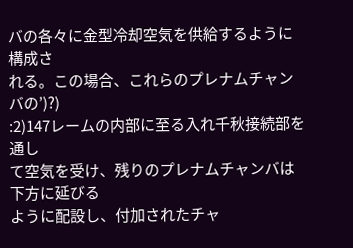バの各々に金型冷却空気を供給するように構成さ
れる。この場合、これらのプレナムチャンバの’)?)
:2)147レームの内部に至る入れ千秋接続部を通し
て空気を受け、残りのプレナムチャンバは下方に延びる
ように配設し、付加されたチャ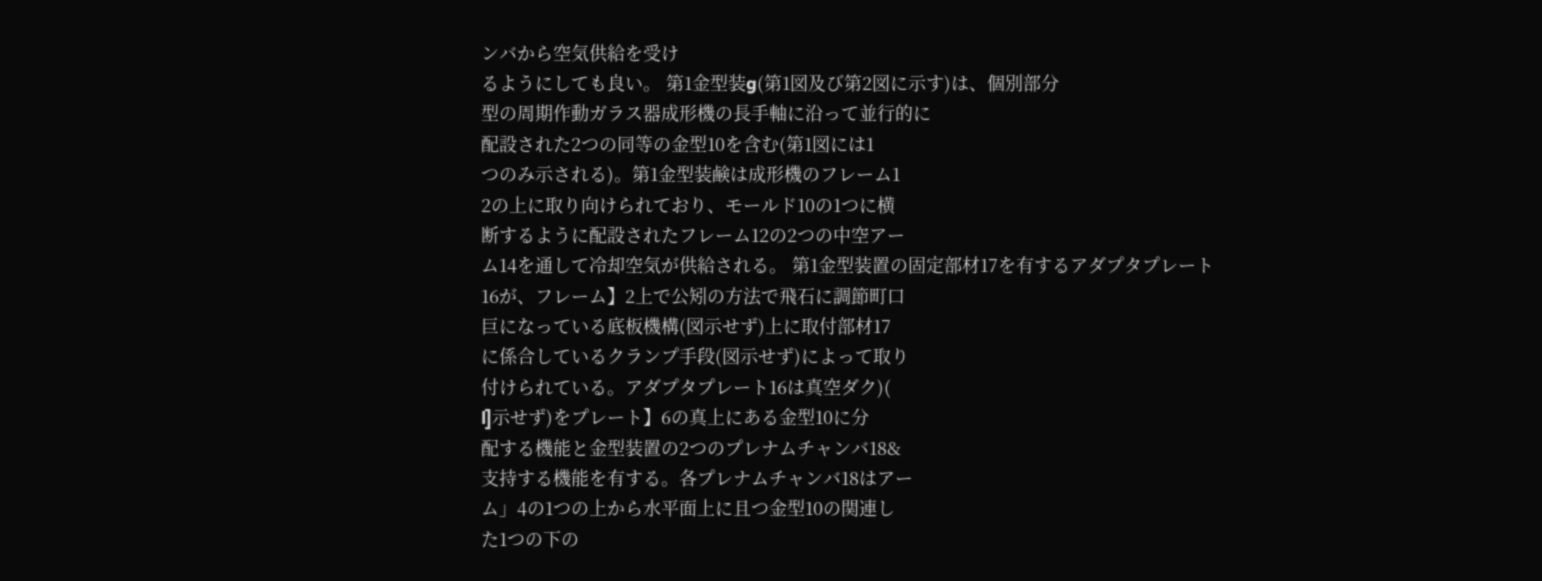ンバから空気供給を受け
るようにしても良い。 第1金型装g(第1図及び第2図に示す)は、個別部分
型の周期作動ガラス器成形機の長手軸に沿って並行的に
配設された2つの同等の金型10を含む(第1図には1
つのみ示される)。第1金型装鹸は成形機のフレーム1
2の上に取り向けられており、モールド10の1つに横
断するように配設されたフレーム12の2つの中空アー
ム14を通して冷却空気が供給される。 第1金型装置の固定部材17を有するアダプタプレート
16が、フレーム】2上で公矧の方法で飛石に調節町口
巨になっている底板機構(図示せず)上に取付部材17
に係合しているクランプ手段(図示せず)によって取り
付けられている。アダプタプレート16は真空ダク)(
l]示せず)をプレート】6の真上にある金型10に分
配する機能と金型装置の2つのプレナムチャンバ18&
支持する機能を有する。各プレナムチャンバ18はアー
ム」4の1つの上から水平面上に且つ金型10の関連し
た1つの下の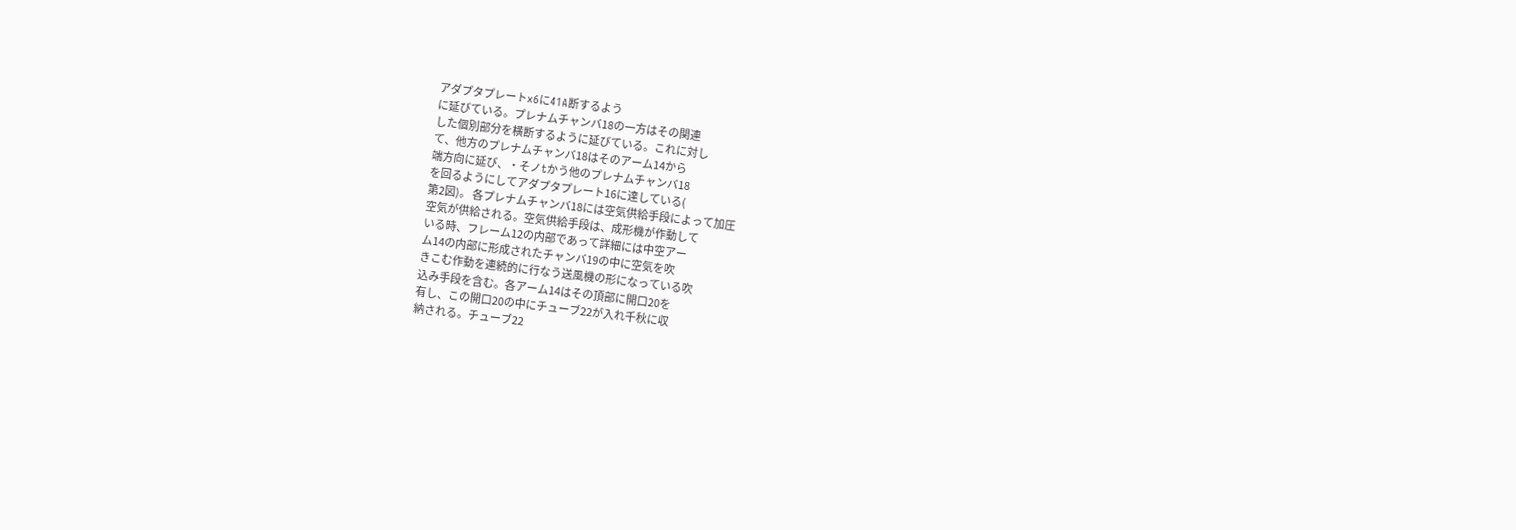アダプタプレートx6に41A断するよう
に延びている。プレナムチャンバ18の一方はその関連
した個別部分を横断するように延びている。これに対し
て、他方のプレナムチャンバ18はそのアーム14から
端方向に延び、・そノtかう他のプレナムチャンバ18
を回るようにしてアダプタプレート16に達している(
第2図)。 各プレナムチャンバ18には空気供給手段によって加圧
空気が供給される。空気供給手段は、成形機が作動して
いる時、フレーム12の内部であって詳細には中空アー
ム14の内部に形成されたチャンバ19の中に空気を吹
きこむ作動を連続的に行なう送風機の形になっている吹
込み手段を含む。各アーム14はその頂部に開口20を
有し、この開口20の中にチューブ22が入れ千秋に収
納される。チューブ22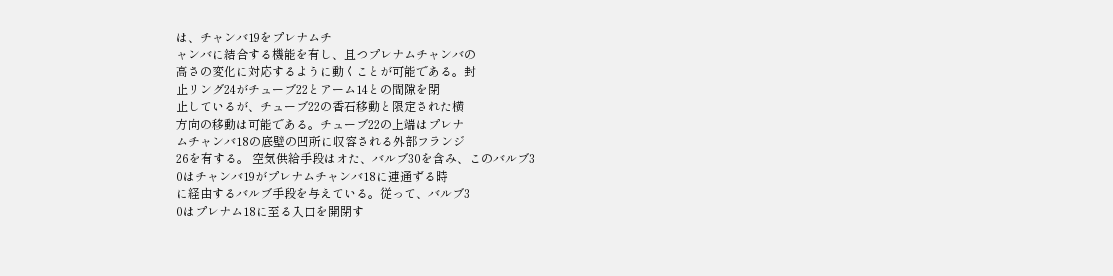は、チャンバ19をプレナムチ
ャンバに結合する機能を有し、且つプレナムチャンバの
高さの変化に対応するように動くことが可能である。封
止リング24がチューブ22とアーム14との間隙を閉
止しているが、チューブ22の香石移動と限定された横
方向の移動は可能である。チューブ22の上端はプレナ
ムチャンバ18の底壁の凹所に収容される外部フランジ
26を有する。 空気供給手段はオた、バルブ30を含み、このバルブ3
0はチャンバ19がプレナムチャンバ18に連通ずる時
に経由するバルブ手段を与えている。従って、バルブ3
0はプレナム18に至る入口を開閉す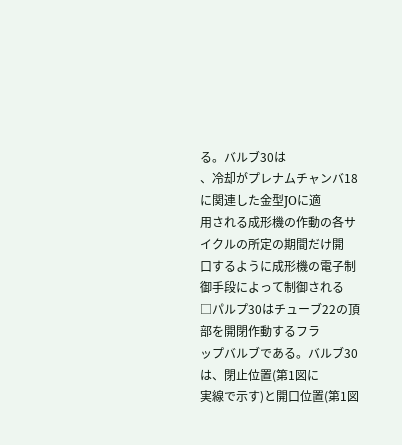る。バルブ30は
、冷却がプレナムチャンバ18に関連した金型JOに適
用される成形機の作動の各サイクルの所定の期間だけ開
口するように成形機の電子制御手段によって制御される
□パルプ30はチューブ22の頂部を開閉作動するフラ
ップバルブである。バルブ30は、閉止位置(第1図に
実線で示す)と開口位置(第1図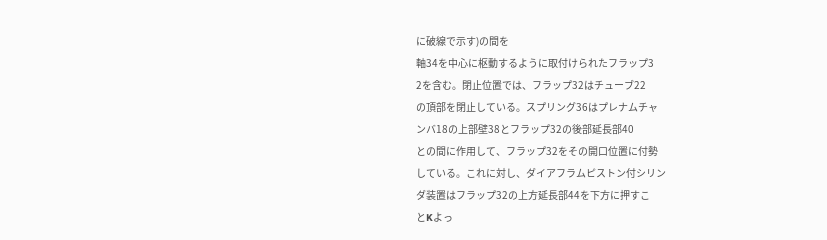に破線で示す)の間を
軸34を中心に枢動するように取付けられたフラップ3
2を含む。閉止位置では、フラップ32はチューブ22
の頂部を閉止している。スプリング36はプレナムチャ
ンバ18の上部壁38とフラップ32の後部延長部40
との間に作用して、フラップ32をその開口位置に付勢
している。これに対し、ダイアフラムピストン付シリン
ダ装置はフラップ32の上方延長部44を下方に押すこ
とKよっ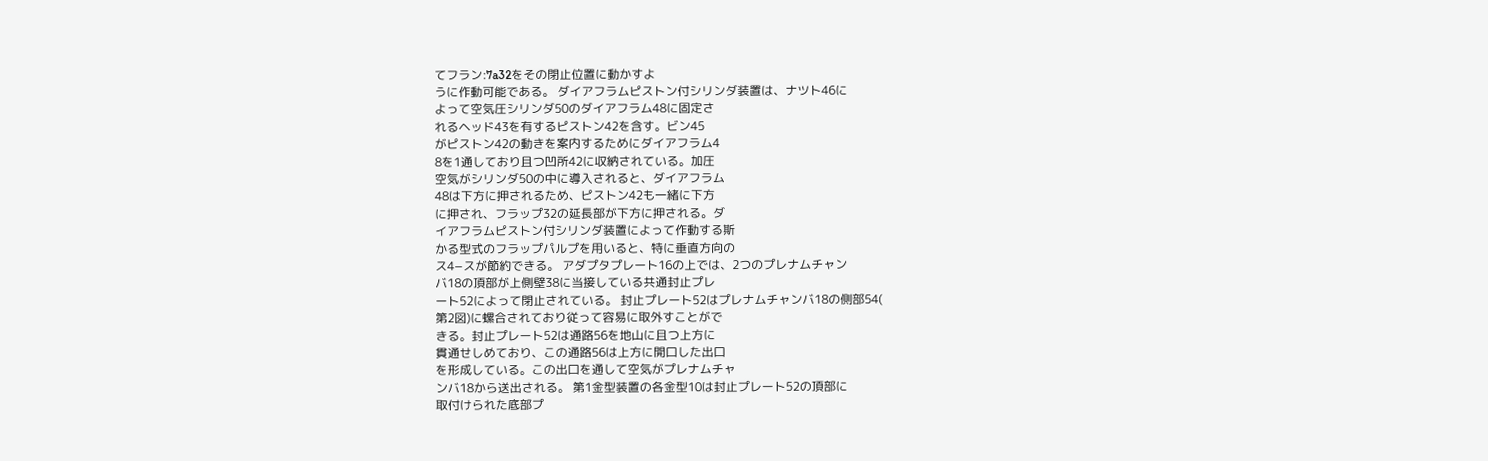てフラン:7a32をその閉止位置に動かすよ
うに作動可能である。 ダイアフラムピストン付シリンダ装置は、ナツト46に
よって空気圧シリンダ50のダイアフラム48に固定さ
れるヘッド43を有するピストン42を含す。ビン45
がピストン42の動きを案内するためにダイアフラム4
8を1通しており且つ凹所42に収納されている。加圧
空気がシリンダ50の中に導入されると、ダイアフラム
48は下方に押されるため、ピストン42も一緒に下方
に押され、フラップ32の延長部が下方に押される。ダ
イアフラムピストン付シリンダ装置によって作動する斯
かる型式のフラップパルプを用いると、特に垂直方向の
ス4−スが節約できる。 アダプタプレート16の上では、2つのプレナムチャン
バ18の頂部が上側壁38に当接している共通封止プレ
ート52によって閉止されている。 封止プレート52はプレナムチャンバ18の側部54(
第2図)に螺合されており従って容易に取外すことがで
きる。封止プレート52は通路56を地山に且つ上方に
貫通せしめており、この通路56は上方に開口した出口
を形成している。この出口を通して空気がプレナムチャ
ンバ18から送出される。 第1金型装置の各金型10は封止プレート52の頂部に
取付けられた底部プ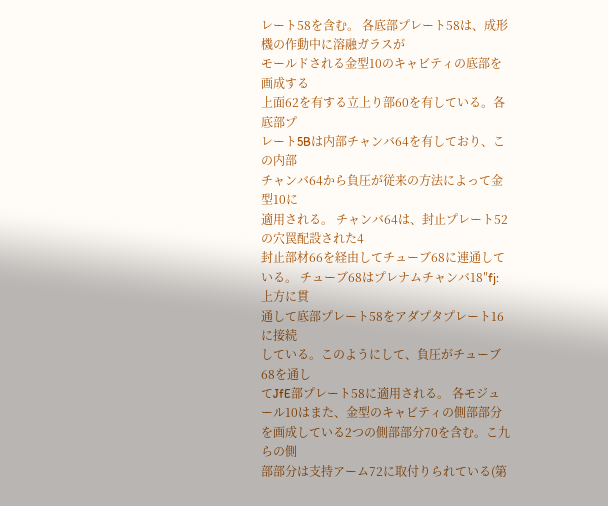レート58を含む。 各底部プレート58は、成形機の作動中に溶融ガラスが
モールドされる金型10のキャビティの底部を画成する
上面62を有する立上り部60を有している。各底部プ
レート5Bは内部チャンバ64を有しており、この内部
チャンバ64から負圧が従来の方法によって金型10に
適用される。 チャンバ64は、封止プレート52の穴罠配設された4
封止部材66を経由してチューブ68に連通している。 チューブ68はプレナムチャンバ18″fj:上方に貫
通して底部プレート58をアダプタプレート16に接続
している。このようにして、負圧がチューブ68を通し
てJfE部プレート58に適用される。 各モジュール10はまた、金型のキャビティの側部部分
を画成している2つの側部部分70を含む。こ九らの側
部部分は支持アーム72に取付りられている(第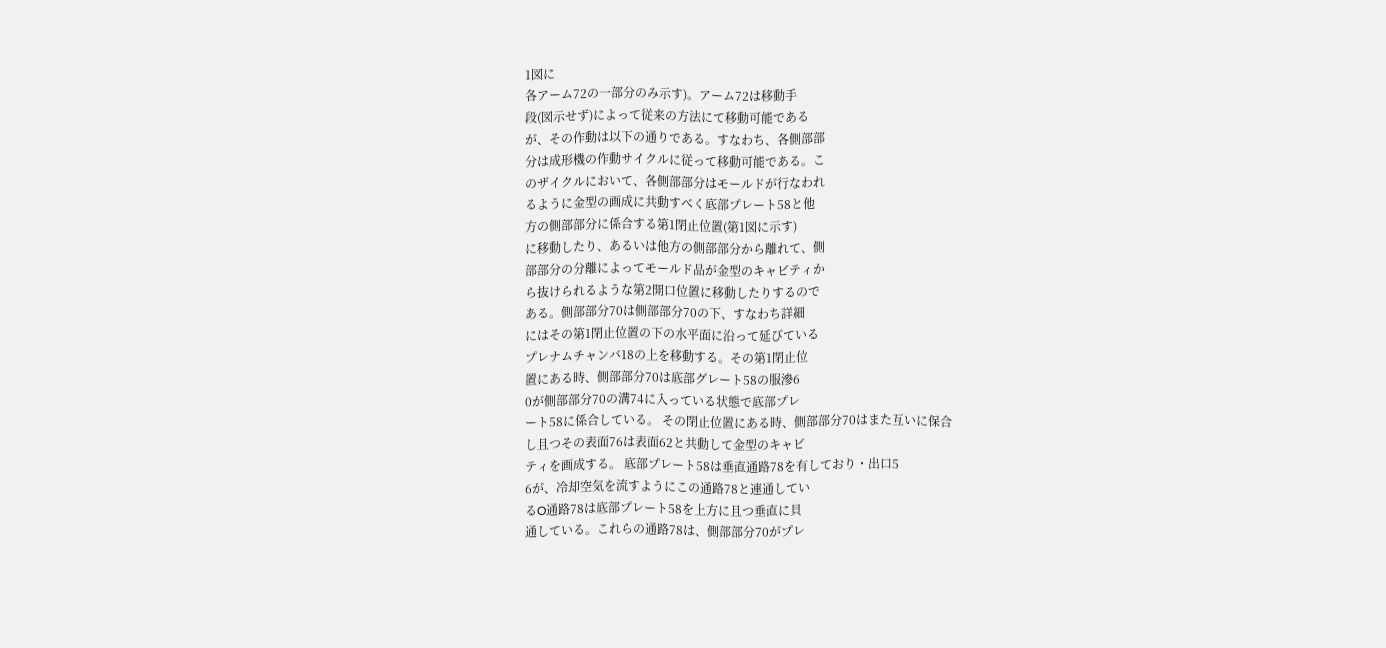1図に
各アーム72の一部分のみ示す)。アーム72は移動手
段(図示せず)によって従来の方法にて移動可能である
が、その作動は以下の通りである。すなわち、各側部部
分は成形機の作動サイクルに従って移動可能である。こ
のザイクルにおいて、各側部部分はモールドが行なわれ
るように金型の画成に共動すべく底部プレート58と他
方の側部部分に係合する第1閉止位置(第1図に示す)
に移動したり、あるいは他方の側部部分から離れて、側
部部分の分離によってモールド品が金型のキャビティか
ら抜けられるような第2開口位置に移動したりするので
ある。側部部分70は側部部分70の下、すなわち詳細
にはその第1閉止位置の下の水平面に沿って延びている
プレナムチャンバ18の上を移動する。その第1閉止位
置にある時、側部部分70は底部グレート58の服滲6
0が側部部分70の溝74に入っている状態で底部プレ
ート58に係合している。 その閉止位置にある時、側部部分70はまた互いに保合
し且つその表面76は表面62と共動して金型のキャビ
ティを画成する。 底部プレート58は垂直通路78を有しており・出口5
6が、冷却空気を流すようにこの通路78と連通してい
るO通路78は底部プレート58を上方に且つ垂直に貝
通している。これらの通路78は、側部部分70がプレ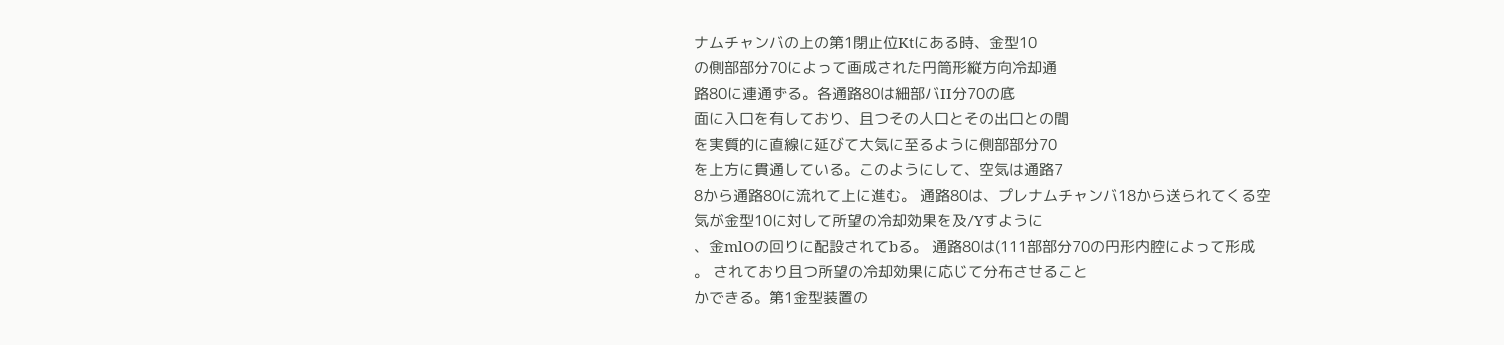ナムチャンバの上の第1閉止位Ktにある時、金型10
の側部部分70によって画成された円筒形縦方向冷却通
路80に連通ずる。各通路80は細部バII分70の底
面に入口を有しており、且つその人口とその出口との間
を実質的に直線に延びて大気に至るように側部部分70
を上方に貫通している。このようにして、空気は通路7
8から通路80に流れて上に進む。 通路80は、プレナムチャンバ18から送られてくる空
気が金型10に対して所望の冷却効果を及/Yすように
、金mlOの回りに配設されてbる。 通路80は(111部部分70の円形内腔によって形成
。 されており且つ所望の冷却効果に応じて分布させること
かできる。第1金型装置の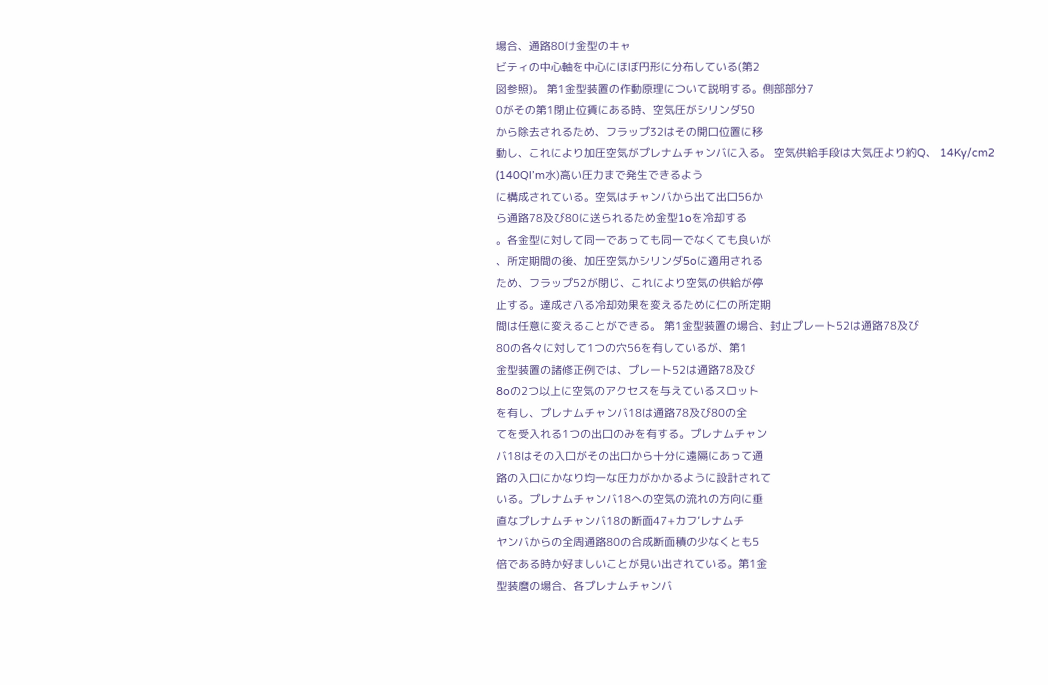場合、通路80け金型のキャ
ビティの中心軸を中心にほぼ円形に分布している(第2
図参照)。 第1金型装置の作動原理について説明する。側部部分7
0がその第1閉止位賃にある時、空気圧がシリンダ50
から除去されるため、フラップ32はその開口位置に移
動し、これにより加圧空気がプレナムチャンバに入る。 空気供給手段は大気圧より約Q、 14Ky/cm2
(140Ql’m水)高い圧力まで発生できるよう
に構成されている。空気はチャンバから出て出口56か
ら通路78及び80に送られるため金型1oを冷却する
。各金型に対して同一であっても同一でなくても良いが
、所定期間の後、加圧空気かシリンダ5oに適用される
ため、フラップ52が閉じ、これにより空気の供給が停
止する。達成さ八る冷却効果を変えるために仁の所定期
間は任意に変えることができる。 第1金型装置の場合、封止プレート52は通路78及び
80の各々に対して1つの穴56を有しているが、第1
金型装置の諸修正例では、プレート52は通路78及び
8oの2つ以上に空気のアクセスを与えているスロット
を有し、プレナムチャンバ18は通路78及び80の全
てを受入れる1つの出口のみを有する。プレナムチャン
バ18はその入口がその出口から十分に遠隔にあって通
路の入口にかなり均一な圧力がかかるように設計されて
いる。プレナムチャンバ18への空気の流れの方向に垂
直なプレナムチャンバ18の断面47+カフ’レナムチ
ヤンバからの全周通路80の合成断面積の少なくとも5
倍である時か好ましいことが見い出されている。第1金
型装麿の場合、各プレナムチャンバ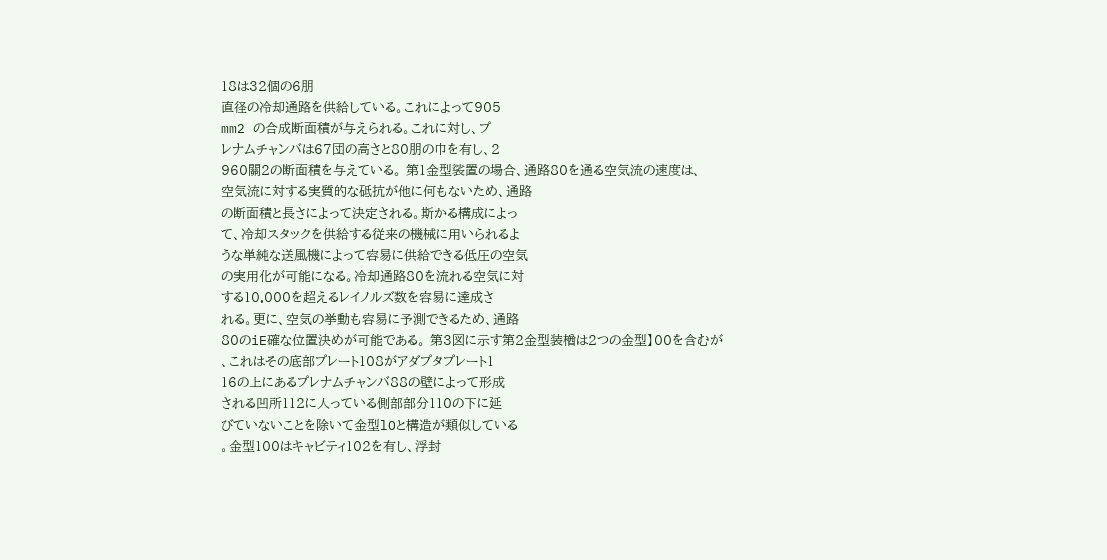18は32個の6朋
直径の冷却通路を供給している。これによって905
mm2 の合成断面積が与えられる。これに対し、プ
レナムチャンバは67団の高さと80朋の巾を有し、2
960關2の断面積を与えている。 第1金型裟置の場合、通路80を通る空気流の速度は、
空気流に対する実質的な砥抗が他に何もないため、通路
の断面積と長さによって決定される。斯かる構成によっ
て、冷却スタックを供給する従来の機械に用いられるよ
うな単純な送風機によって容易に供給できる低圧の空気
の実用化が可能になる。冷却通路80を流れる空気に対
する10.000を超えるレイノルズ数を容易に達成さ
れる。更に、空気の挙動も容易に予測できるため、通路
80のiE確な位置決めが可能である。 第3図に示す第2金型装楢は2つの金型】00を含むが
、これはその底部プレート108がアダプタプレート1
16の上にあるプレナムチャンバ88の壁によって形成
される凹所112に人っている側部部分110の下に延
びていないことを除いて金型lOと構造が類似している
。金型100はキャビティ102を有し、浮封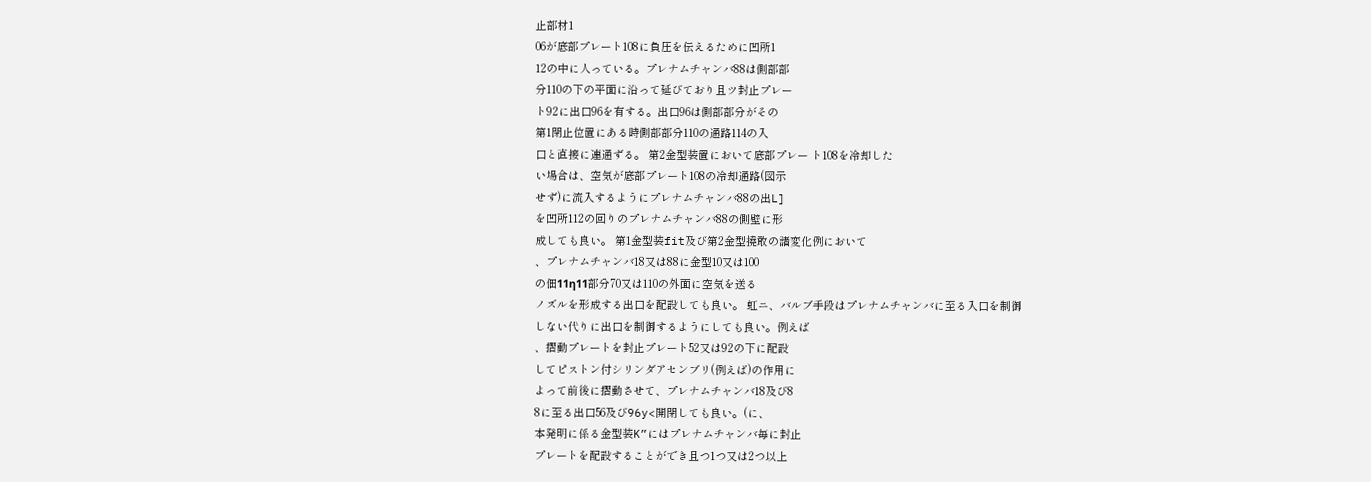止部材1
06が底部プレート108に負圧を伝えるために凹所1
12の中に人っている。プレナムチャンバ88は側部部
分110の下の平面に沿って延びており且ツ封止プレー
ト92に出口96を有する。出口96は側部部分がその
第1閉止位置にある時側部部分110の通路114の入
口と直接に連通ずる。 第2金型装置において底部プレー ト108を冷却した
い場合は、空気が底部プレート108の冷却通路(図示
せず)に流入するようにプレナムチャンバ88の出L]
を凹所112の回りのプレナムチャンバ88の側壁に形
成しても良い。 第1金型装fit及び第2金型撓敢の諸変化例において
、プレナムチャンバ18又は88に金型10又は100
の佃11η11部分70又は110の外面に空気を送る
ノズルを形成する出口を配設しても良い。 虹ニ、バルブ手段はプレナムチャンバに至る入口を制御
しない代りに出口を制御するようにしても良い。例えば
、摺動プレートを封止プレート52又は92の下に配設
してピストン付シリンダアセンブリ(例えば)の作用に
よって前後に摺動させて、プレナムチャンバ18及び8
8に至る出口56及び96y<開閉しても良い。(に、
本発明に係る金型装K”にはプレナムチャンバ毎に封止
プレートを配設することができ且つ1つ又は2つ以上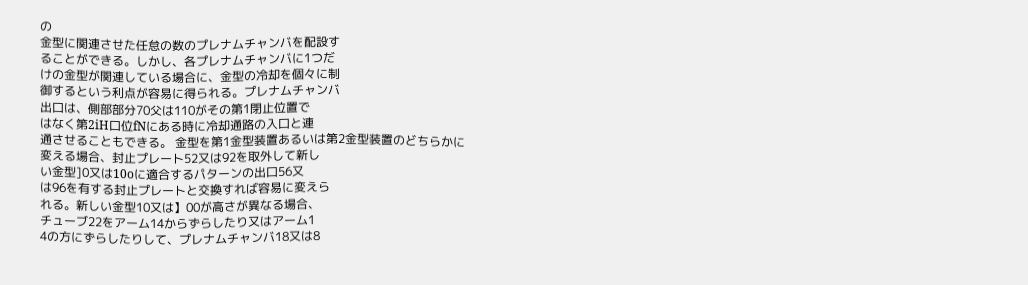の
金型に関連させた任怠の数のプレナムチャンバを配設す
ることができる。しかし、各プレナムチャンバに1つだ
けの金型が関連している場合に、金型の冷却を個々に制
御するという利点が容易に得られる。プレナムチャンバ
出口は、側部部分70父は110がその第1閉止位置で
はなく第2iH口位fNにある時に冷却通路の入口と連
通させることもできる。 金型を第1金型装置あるいは第2金型装置のどちらかに
変える場合、封止プレート52又は92を取外して新し
い金型]0又は10oに適合するパターンの出口56又
は96を有する封止プレートと交換すれば容易に変えら
れる。新しい金型10又は】00が高さが異なる場合、
チューブ22をアーム14からずらしたり又はアーム1
4の方にずらしたりして、プレナムチャンバ18又は8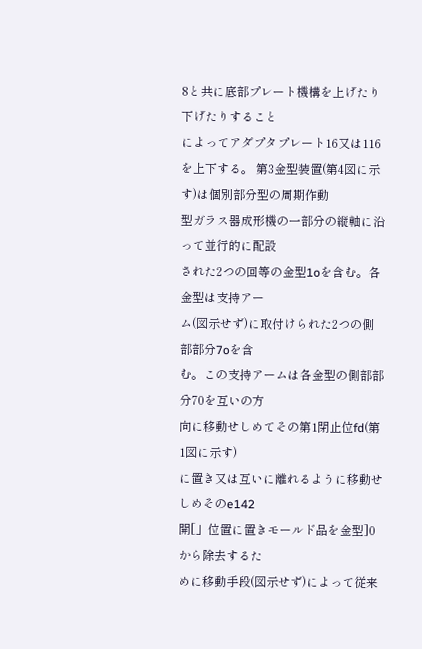8と共に底部プレート機構を上げたり下げたりすること
によってアダプタプレート16又は116を上下する。 第3金型装置(第4図に示す)は個別部分型の周期作動
型ガラス器成形機の一部分の縦軸に沿って並行的に配設
された2つの回等の金型1oを含む。各金型は支持アー
ム(図示せず)に取付けられた2つの側部部分7oを含
む。この支持アームは各金型の側部部分70を互いの方
向に移動せしめてその第1閉止位fd(第1図に示す)
に置き又は互いに離れるように移動せしめそのe142
開[」位置に置きモールド品を金型]0から除去するた
めに移動手段(図示せず)によって従来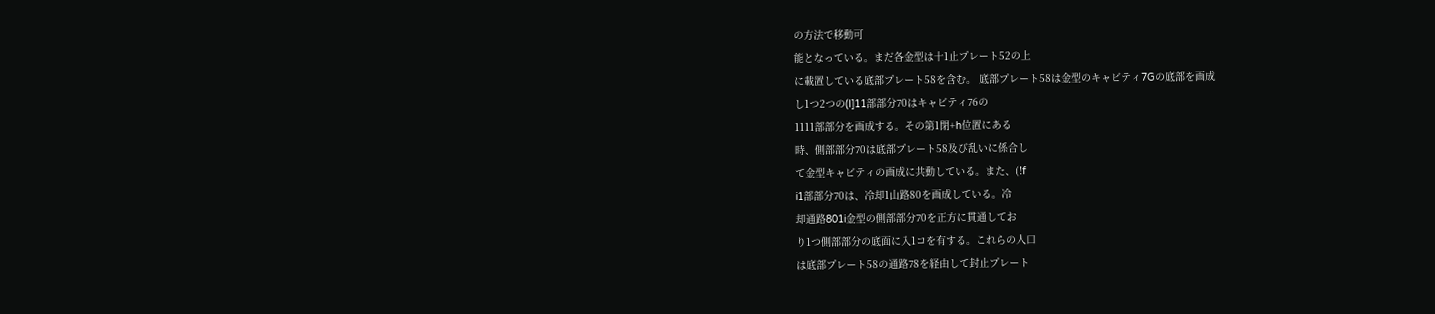の方法で移動可
能となっている。まだ各金型は十1止プレート52の上
に載置している底部プレート58を含む。 底部プレート58は金型のキャビティ7Gの底部を画成
し1つ2つの(I]11部部分70はキャビティ76の
1111部部分を画成する。その第1閉+h位置にある
時、側部部分70は底部プレート58及び乱いに係合し
て金型キャビティの画成に共動している。また、(!f
i1部部分70は、冷却1山路80を画成している。冷
却通路801i金型の側部部分70を正方に貫通してお
り1つ側部部分の底面に入1コを有する。これらの人口
は底部プレート58の通路78を経由して封止プレート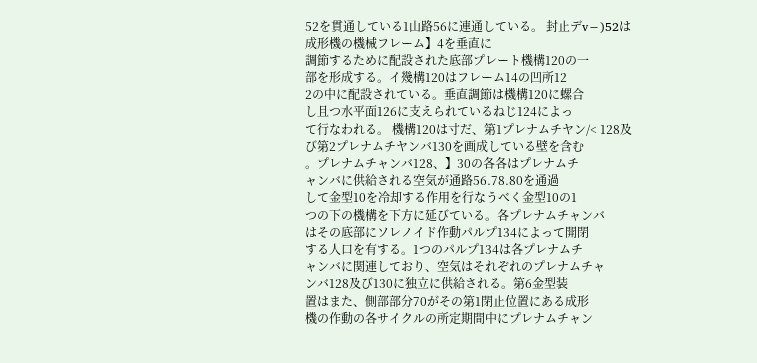52を貫通している1山路56に連通している。 封止デv−)52は成形機の機械フレーム】4を垂直に
調節するために配設された底部プレート機構120の一
部を形成する。イ幾構120はフレーム14の凹所12
2の中に配設されている。垂直調節は機構120に螺合
し且つ水平面126に支えられているねじ124によっ
て行なわれる。 機構120は寸だ、第1プレナムチヤン/< 128及
び第2プレナムチヤンバ130を画成している壁を含む
。プレナムチャンバ128、】30の各各はプレナムチ
ャンバに供給される空気が通路56.78.80を通過
して金型10を冷却する作用を行なうべく金型10の1
つの下の機構を下方に延びている。各プレナムチャンバ
はその底部にソレノイド作動パルプ134によって開閉
する人口を有する。1つのパルプ134は各プレナムチ
ャンバに関連しており、空気はそれぞれのプレナムチャ
ンバ128及び130に独立に供給される。第6金型装
置はまた、側部部分70がその第1閉止位置にある成形
機の作動の各サイクルの所定期間中にプレナムチャン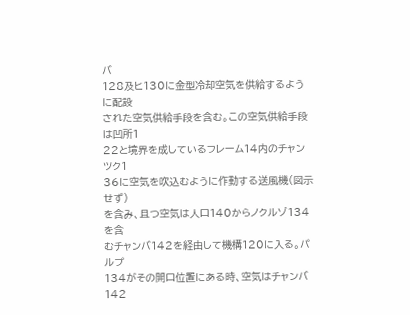バ
128及ヒ130に金型冷却空気を供給するように配設
された空気供給手段を含む。この空気供給手段は凹所1
22と境界を成しているフレーム14内のチャンツク1
36に空気を吹込むように作動する送風機(図示せず)
を含み、且つ空気は人口140からノクルゾ134を含
むチャンバ142を経由して機構120に入る。パルプ
134がその開口位置にある時、空気はチャンバ142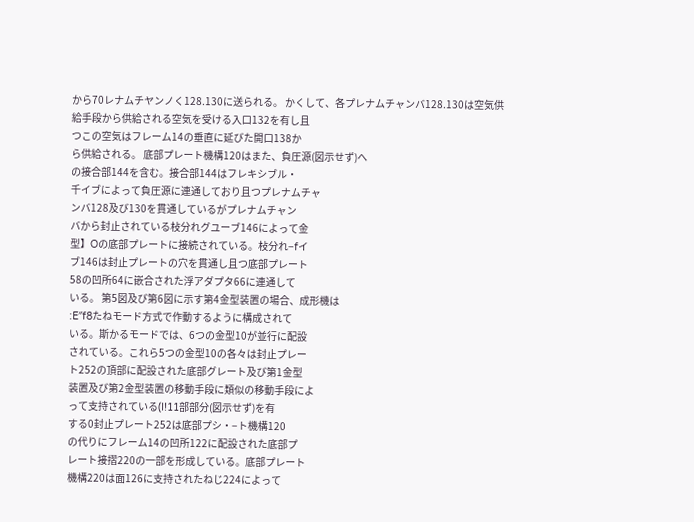から70レナムチヤンノく128.130に送られる。 かくして、各プレナムチャンバ128.130は空気供
給手段から供給される空気を受ける入口132を有し且
つこの空気はフレーム14の垂直に延びた開口138か
ら供給される。 底部プレート機構120はまた、負圧源(図示せず)へ
の接合部144を含む。接合部144はフレキシブル・
千イブによって負圧源に連通しており且つプレナムチャ
ンバ128及び130を貫通しているがプレナムチャン
バから封止されている枝分れグユーブ146によって金
型】Oの底部プレートに接続されている。枝分れ−fイ
ブ146は封止プレートの穴を貫通し且つ底部プレート
58の凹所64に嵌合された浮アダプタ66に連通して
いる。 第5図及び第6図に示す第4金型装置の場合、成形機は
:E″f8たねモード方式で作動するように構成されて
いる。斯かるモードでは、6つの金型10が並行に配設
されている。これら5つの金型10の各々は封止プレー
ト252の頂部に配設された底部グレート及び第1金型
装置及び第2金型装置の移動手段に類似の移動手段によ
って支持されている(I!11部部分(図示せず)を有
する0封止プレート252は底部プシ・−ト機構120
の代りにフレーム14の凹所122に配設された底部プ
レート接摺220の一部を形成している。底部プレート
機構220は面126に支持されたねじ224によって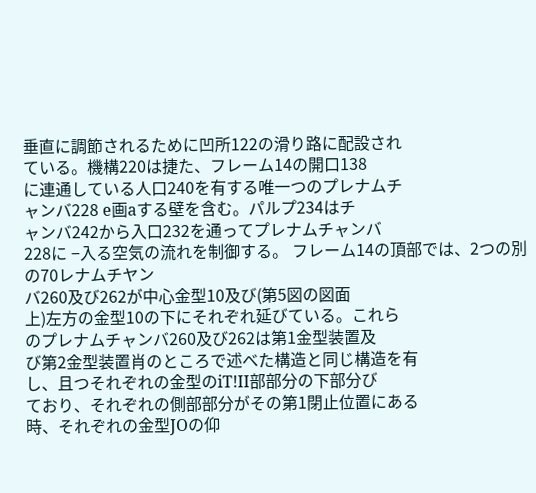垂直に調節されるために凹所122の滑り路に配設され
ている。機構220は捷た、フレーム14の開口138
に連通している人口240を有する唯一つのプレナムチ
ャンバ228 e画aする壁を含む。パルプ234はチ
ャンバ242から入口232を通ってプレナムチャンバ
228に −入る空気の流れを制御する。 フレーム14の頂部では、2つの別の70レナムチヤン
バ260及び262が中心金型10及び(第5図の図面
上)左方の金型10の下にそれぞれ延びている。これら
のプレナムチャンバ260及び262は第1金型装置及
び第2金型装置肖のところで述べた構造と同じ構造を有
し、且つそれぞれの金型のiT!II部部分の下部分び
ており、それぞれの側部部分がその第1閉止位置にある
時、それぞれの金型JOの仰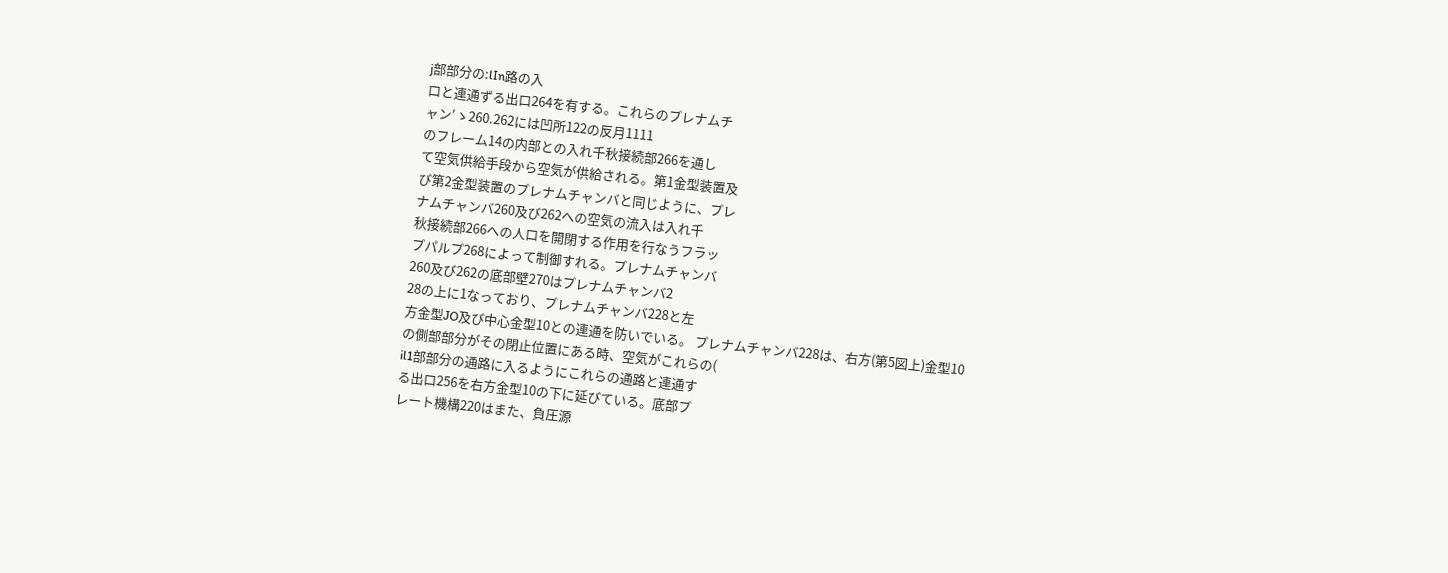j部部分の:lIn路の入
口と連通ずる出口264を有する。これらのプレナムチ
ャン′ゝ260.262には凹所122の反月1111
のフレーム14の内部との入れ千秋接続部266を通し
て空気供給手段から空気が供給される。第1金型装置及
び第2金型装置のプレナムチャンバと同じように、プレ
ナムチャンバ260及び262への空気の流入は入れ千
秋接続部266への人口を開閉する作用を行なうフラッ
プパルプ268によって制御すれる。プレナムチャンバ
260及び262の底部壁270はプレナムチャンバ2
28の上に1なっており、プレナムチャンバ228と左
方金型JO及び中心金型10との連通を防いでいる。 プレナムチャンバ228は、右方(第5図上)金型10
の側部部分がその閉止位置にある時、空気がこれらの(
il1部部分の通路に入るようにこれらの通路と連通す
る出口256を右方金型10の下に延びている。底部プ
レート機構220はまた、負圧源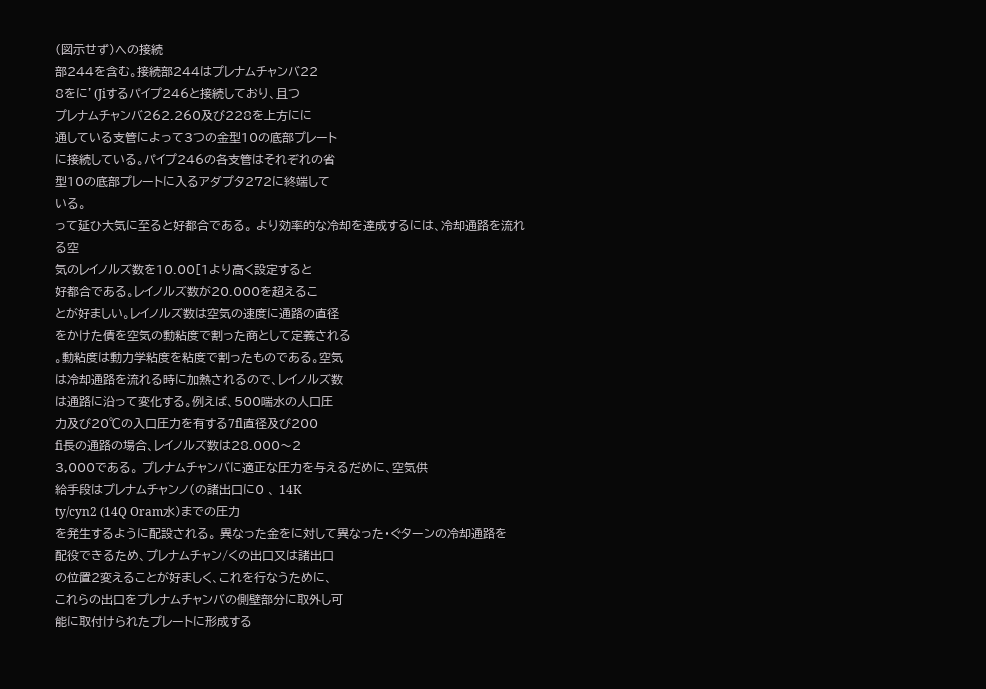(図示せず)への接続
部244を含む。接続部244はプレナムチャンバ22
8をに’(Jiするパイプ246と接続しており、且つ
プレナムチャンバ262.260及び228を上方にに
通している支管によって3つの金型10の底部プレート
に接続している。パイプ246の各支管はそれぞれの省
型10の底部プレートに入るアダプタ272に終端して
いる。
って延ひ大気に至ると好都合である。 より効率的な冷却を達成するには、冷却通路を流れる空
気のレイノルズ数を10.00[1より高く設定すると
好都合である。レイノルズ数が20.000を超えるこ
とが好ましい。レイノルズ数は空気の速度に通路の直径
をかけた債を空気の動粘度で割った商として定義される
。動粘度は動力学粘度を粘度で割ったものである。空気
は冷却通路を流れる時に加熱されるので、レイノルズ数
は通路に沿って変化する。例えば、500喘水の人口圧
力及び20℃の入口圧力を有する7fl直径及び200
fi長の通路の場合、レイノルズ数は28.000〜2
3,000である。 プレナムチャンバに適正な圧力を与えるだめに、空気供
給手段はプレナムチャンノ(の諸出口に0 、 14K
ty/cyn2 (14Q Oram水)までの圧力
を発生するように配設される。 異なった金をに対して異なった・ぐターンの冷却通路を
配役できるため、プレナムチャン/くの出口又は諸出口
の位置2変えることが好ましく、これを行なうために、
これらの出口をプレナムチャンバの側壁部分に取外し可
能に取付けられたプレートに形成する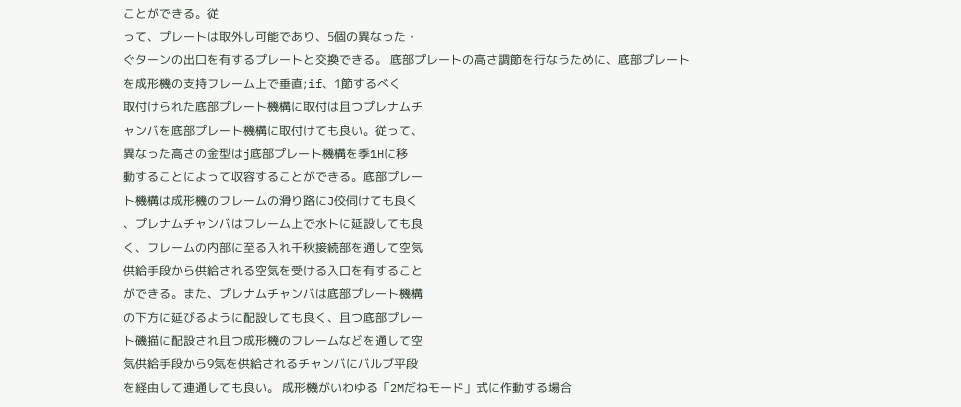ことができる。従
って、プレートは取外し可能であり、5個の異なった・
ぐターンの出口を有するプレートと交換できる。 底部プレートの高さ調節を行なうために、底部プレート
を成形機の支持フレーム上で垂直;if、1節するべく
取付けられた底部プレート機構に取付は且つプレナムチ
ャンバを底部プレート機構に取付けても良い。従って、
異なった高さの金型はj底部プレート機構を季1Hに移
動することによって収容することができる。底部プレー
ト機構は成形機のフレームの滑り路にJ佼伺けても良く
、プレナムチャンバはフレーム上で水トに延設しても良
く、フレームの内部に至る入れ千秋接続部を通して空気
供給手段から供給される空気を受ける入口を有すること
ができる。また、プレナムチャンバは底部プレート機構
の下方に延びるように配設しても良く、且つ底部プレー
ト磯描に配設され且つ成形機のフレームなどを通して空
気供給手段から9気を供給されるチャンバにバルブ平段
を経由して連通しても良い。 成形機がいわゆる「2Mだねモード」式に作動する場合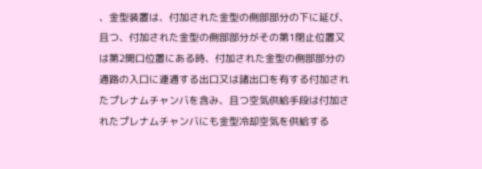、金型装置は、付加された金型の側部部分の下に延び、
且つ、付加された金型の側部部分がその第1閉止位置又
は第2開口位置にある時、付加された金型の側部部分の
通路の入口に連通する出口又は諸出口を有する付加され
たプレナムチャンバを含み、且つ空気供給手段は付加さ
れたプレナムチャンバにも金型冷却空気を供給する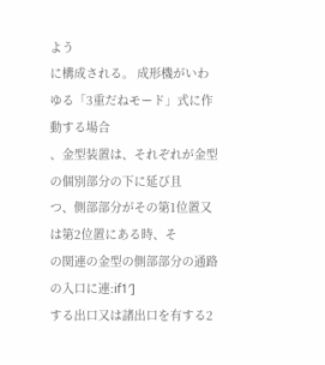よう
に構成される。 成形機がいわゆる「3重だねモード」式に作動する場合
、金型装置は、それぞれが金型の個別部分の下に延び且
つ、側部部分がその第1位置又は第2位置にある時、そ
の関連の金型の側部部分の通路の入口に連:if1′]
する出口又は諸出口を有する2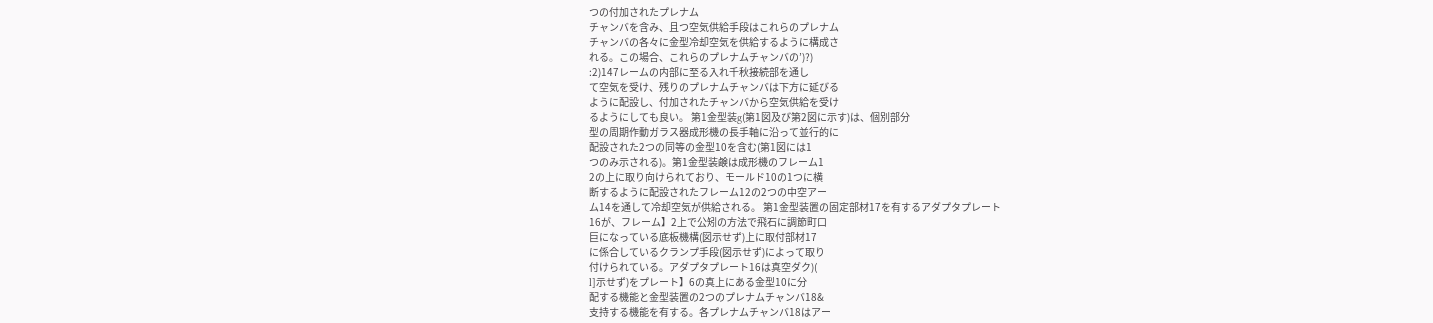つの付加されたプレナム
チャンバを含み、且つ空気供給手段はこれらのプレナム
チャンバの各々に金型冷却空気を供給するように構成さ
れる。この場合、これらのプレナムチャンバの’)?)
:2)147レームの内部に至る入れ千秋接続部を通し
て空気を受け、残りのプレナムチャンバは下方に延びる
ように配設し、付加されたチャンバから空気供給を受け
るようにしても良い。 第1金型装g(第1図及び第2図に示す)は、個別部分
型の周期作動ガラス器成形機の長手軸に沿って並行的に
配設された2つの同等の金型10を含む(第1図には1
つのみ示される)。第1金型装鹸は成形機のフレーム1
2の上に取り向けられており、モールド10の1つに横
断するように配設されたフレーム12の2つの中空アー
ム14を通して冷却空気が供給される。 第1金型装置の固定部材17を有するアダプタプレート
16が、フレーム】2上で公矧の方法で飛石に調節町口
巨になっている底板機構(図示せず)上に取付部材17
に係合しているクランプ手段(図示せず)によって取り
付けられている。アダプタプレート16は真空ダク)(
l]示せず)をプレート】6の真上にある金型10に分
配する機能と金型装置の2つのプレナムチャンバ18&
支持する機能を有する。各プレナムチャンバ18はアー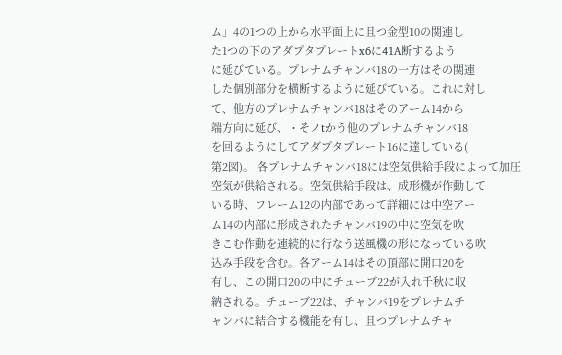ム」4の1つの上から水平面上に且つ金型10の関連し
た1つの下のアダプタプレートx6に41A断するよう
に延びている。プレナムチャンバ18の一方はその関連
した個別部分を横断するように延びている。これに対し
て、他方のプレナムチャンバ18はそのアーム14から
端方向に延び、・そノtかう他のプレナムチャンバ18
を回るようにしてアダプタプレート16に達している(
第2図)。 各プレナムチャンバ18には空気供給手段によって加圧
空気が供給される。空気供給手段は、成形機が作動して
いる時、フレーム12の内部であって詳細には中空アー
ム14の内部に形成されたチャンバ19の中に空気を吹
きこむ作動を連続的に行なう送風機の形になっている吹
込み手段を含む。各アーム14はその頂部に開口20を
有し、この開口20の中にチューブ22が入れ千秋に収
納される。チューブ22は、チャンバ19をプレナムチ
ャンバに結合する機能を有し、且つプレナムチャ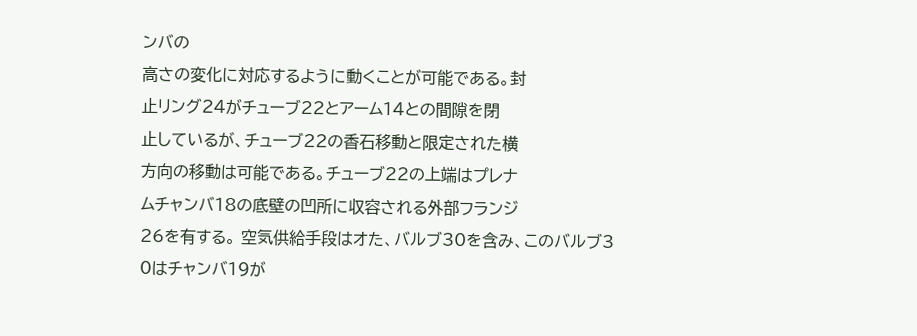ンバの
高さの変化に対応するように動くことが可能である。封
止リング24がチューブ22とアーム14との間隙を閉
止しているが、チューブ22の香石移動と限定された横
方向の移動は可能である。チューブ22の上端はプレナ
ムチャンバ18の底壁の凹所に収容される外部フランジ
26を有する。 空気供給手段はオた、バルブ30を含み、このバルブ3
0はチャンバ19が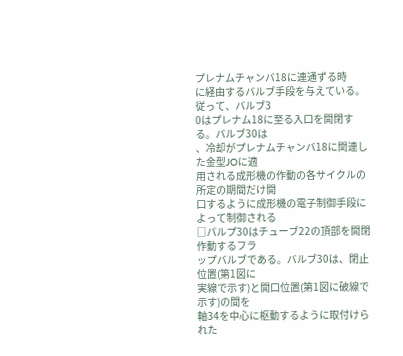プレナムチャンバ18に連通ずる時
に経由するバルブ手段を与えている。従って、バルブ3
0はプレナム18に至る入口を開閉する。バルブ30は
、冷却がプレナムチャンバ18に関連した金型JOに適
用される成形機の作動の各サイクルの所定の期間だけ開
口するように成形機の電子制御手段によって制御される
□パルプ30はチューブ22の頂部を開閉作動するフラ
ップバルブである。バルブ30は、閉止位置(第1図に
実線で示す)と開口位置(第1図に破線で示す)の間を
軸34を中心に枢動するように取付けられた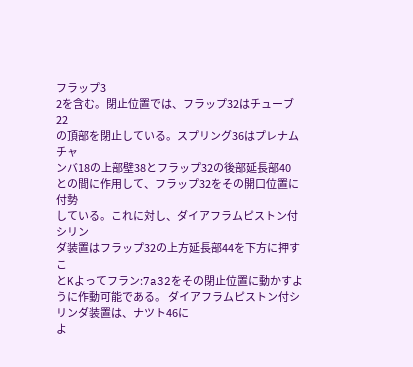フラップ3
2を含む。閉止位置では、フラップ32はチューブ22
の頂部を閉止している。スプリング36はプレナムチャ
ンバ18の上部壁38とフラップ32の後部延長部40
との間に作用して、フラップ32をその開口位置に付勢
している。これに対し、ダイアフラムピストン付シリン
ダ装置はフラップ32の上方延長部44を下方に押すこ
とKよってフラン:7a32をその閉止位置に動かすよ
うに作動可能である。 ダイアフラムピストン付シリンダ装置は、ナツト46に
よ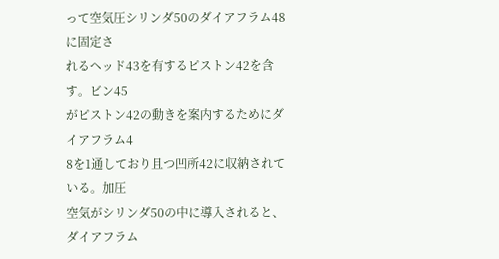って空気圧シリンダ50のダイアフラム48に固定さ
れるヘッド43を有するピストン42を含す。ビン45
がピストン42の動きを案内するためにダイアフラム4
8を1通しており且つ凹所42に収納されている。加圧
空気がシリンダ50の中に導入されると、ダイアフラム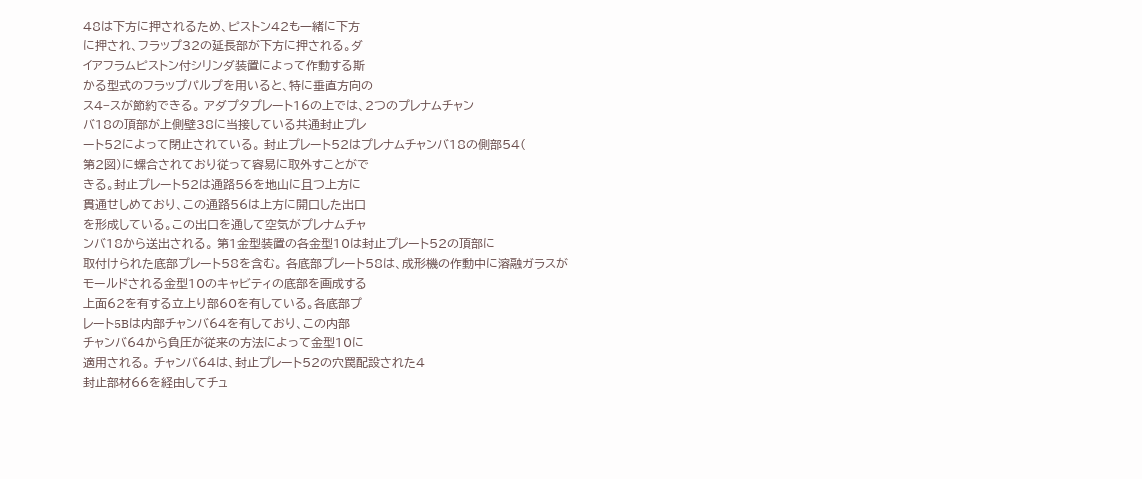48は下方に押されるため、ピストン42も一緒に下方
に押され、フラップ32の延長部が下方に押される。ダ
イアフラムピストン付シリンダ装置によって作動する斯
かる型式のフラップパルプを用いると、特に垂直方向の
ス4−スが節約できる。 アダプタプレート16の上では、2つのプレナムチャン
バ18の頂部が上側壁38に当接している共通封止プレ
ート52によって閉止されている。 封止プレート52はプレナムチャンバ18の側部54(
第2図)に螺合されており従って容易に取外すことがで
きる。封止プレート52は通路56を地山に且つ上方に
貫通せしめており、この通路56は上方に開口した出口
を形成している。この出口を通して空気がプレナムチャ
ンバ18から送出される。 第1金型装置の各金型10は封止プレート52の頂部に
取付けられた底部プレート58を含む。 各底部プレート58は、成形機の作動中に溶融ガラスが
モールドされる金型10のキャビティの底部を画成する
上面62を有する立上り部60を有している。各底部プ
レート5Bは内部チャンバ64を有しており、この内部
チャンバ64から負圧が従来の方法によって金型10に
適用される。 チャンバ64は、封止プレート52の穴罠配設された4
封止部材66を経由してチュ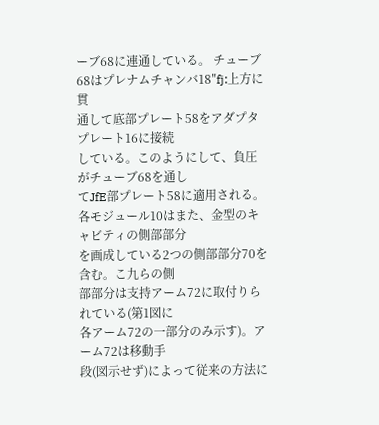ーブ68に連通している。 チューブ68はプレナムチャンバ18″fj:上方に貫
通して底部プレート58をアダプタプレート16に接続
している。このようにして、負圧がチューブ68を通し
てJfE部プレート58に適用される。 各モジュール10はまた、金型のキャビティの側部部分
を画成している2つの側部部分70を含む。こ九らの側
部部分は支持アーム72に取付りられている(第1図に
各アーム72の一部分のみ示す)。アーム72は移動手
段(図示せず)によって従来の方法に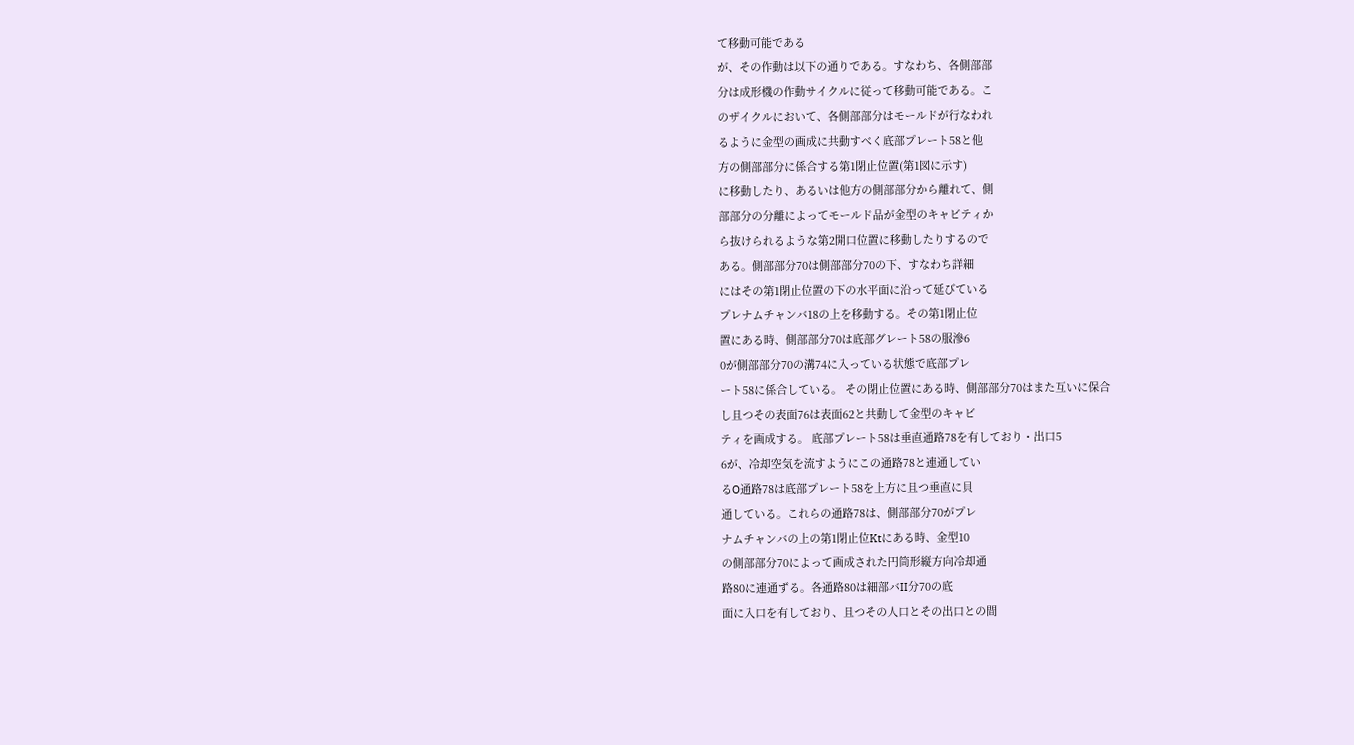て移動可能である
が、その作動は以下の通りである。すなわち、各側部部
分は成形機の作動サイクルに従って移動可能である。こ
のザイクルにおいて、各側部部分はモールドが行なわれ
るように金型の画成に共動すべく底部プレート58と他
方の側部部分に係合する第1閉止位置(第1図に示す)
に移動したり、あるいは他方の側部部分から離れて、側
部部分の分離によってモールド品が金型のキャビティか
ら抜けられるような第2開口位置に移動したりするので
ある。側部部分70は側部部分70の下、すなわち詳細
にはその第1閉止位置の下の水平面に沿って延びている
プレナムチャンバ18の上を移動する。その第1閉止位
置にある時、側部部分70は底部グレート58の服滲6
0が側部部分70の溝74に入っている状態で底部プレ
ート58に係合している。 その閉止位置にある時、側部部分70はまた互いに保合
し且つその表面76は表面62と共動して金型のキャビ
ティを画成する。 底部プレート58は垂直通路78を有しており・出口5
6が、冷却空気を流すようにこの通路78と連通してい
るO通路78は底部プレート58を上方に且つ垂直に貝
通している。これらの通路78は、側部部分70がプレ
ナムチャンバの上の第1閉止位Ktにある時、金型10
の側部部分70によって画成された円筒形縦方向冷却通
路80に連通ずる。各通路80は細部バII分70の底
面に入口を有しており、且つその人口とその出口との間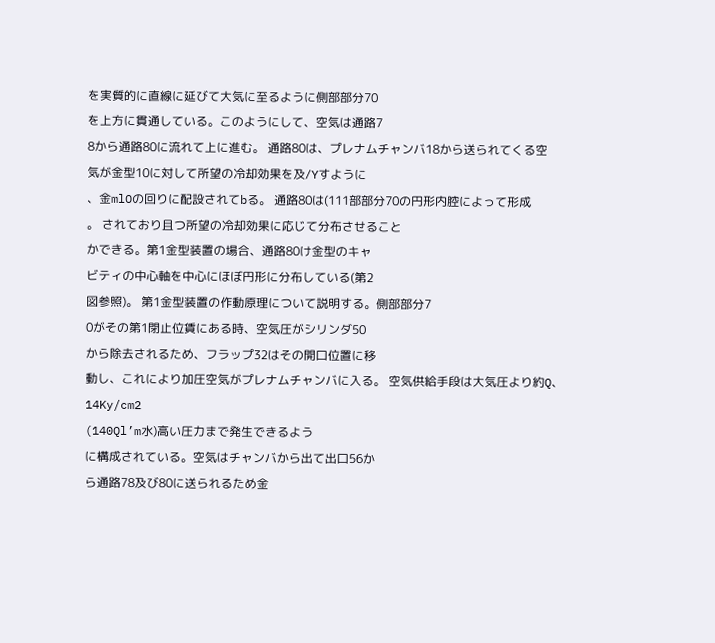を実質的に直線に延びて大気に至るように側部部分70
を上方に貫通している。このようにして、空気は通路7
8から通路80に流れて上に進む。 通路80は、プレナムチャンバ18から送られてくる空
気が金型10に対して所望の冷却効果を及/Yすように
、金mlOの回りに配設されてbる。 通路80は(111部部分70の円形内腔によって形成
。 されており且つ所望の冷却効果に応じて分布させること
かできる。第1金型装置の場合、通路80け金型のキャ
ビティの中心軸を中心にほぼ円形に分布している(第2
図参照)。 第1金型装置の作動原理について説明する。側部部分7
0がその第1閉止位賃にある時、空気圧がシリンダ50
から除去されるため、フラップ32はその開口位置に移
動し、これにより加圧空気がプレナムチャンバに入る。 空気供給手段は大気圧より約Q、 14Ky/cm2
(140Ql’m水)高い圧力まで発生できるよう
に構成されている。空気はチャンバから出て出口56か
ら通路78及び80に送られるため金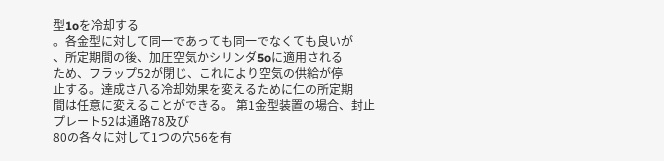型1oを冷却する
。各金型に対して同一であっても同一でなくても良いが
、所定期間の後、加圧空気かシリンダ5oに適用される
ため、フラップ52が閉じ、これにより空気の供給が停
止する。達成さ八る冷却効果を変えるために仁の所定期
間は任意に変えることができる。 第1金型装置の場合、封止プレート52は通路78及び
80の各々に対して1つの穴56を有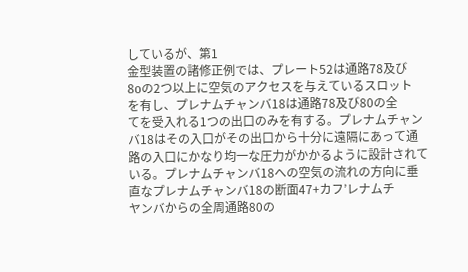しているが、第1
金型装置の諸修正例では、プレート52は通路78及び
8oの2つ以上に空気のアクセスを与えているスロット
を有し、プレナムチャンバ18は通路78及び80の全
てを受入れる1つの出口のみを有する。プレナムチャン
バ18はその入口がその出口から十分に遠隔にあって通
路の入口にかなり均一な圧力がかかるように設計されて
いる。プレナムチャンバ18への空気の流れの方向に垂
直なプレナムチャンバ18の断面47+カフ’レナムチ
ヤンバからの全周通路80の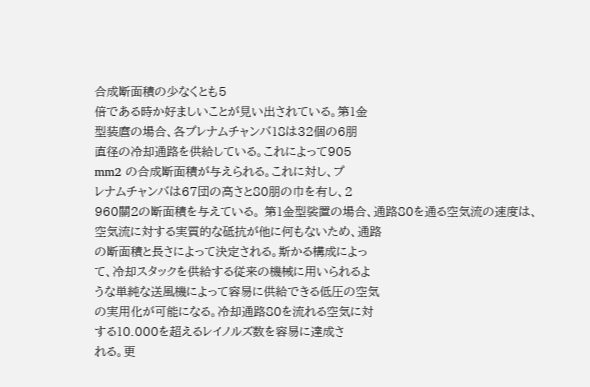合成断面積の少なくとも5
倍である時か好ましいことが見い出されている。第1金
型装麿の場合、各プレナムチャンバ18は32個の6朋
直径の冷却通路を供給している。これによって905
mm2 の合成断面積が与えられる。これに対し、プ
レナムチャンバは67団の高さと80朋の巾を有し、2
960關2の断面積を与えている。 第1金型裟置の場合、通路80を通る空気流の速度は、
空気流に対する実質的な砥抗が他に何もないため、通路
の断面積と長さによって決定される。斯かる構成によっ
て、冷却スタックを供給する従来の機械に用いられるよ
うな単純な送風機によって容易に供給できる低圧の空気
の実用化が可能になる。冷却通路80を流れる空気に対
する10.000を超えるレイノルズ数を容易に達成さ
れる。更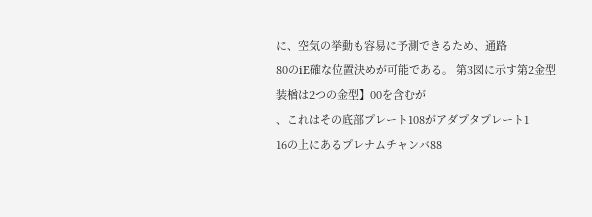に、空気の挙動も容易に予測できるため、通路
80のiE確な位置決めが可能である。 第3図に示す第2金型装楢は2つの金型】00を含むが
、これはその底部プレート108がアダプタプレート1
16の上にあるプレナムチャンバ88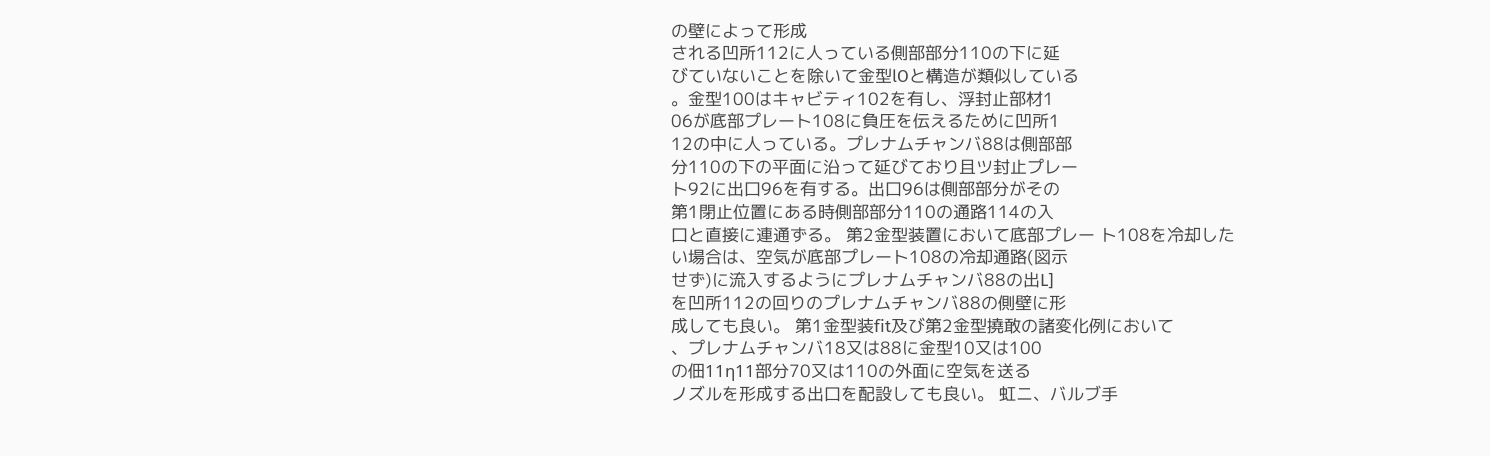の壁によって形成
される凹所112に人っている側部部分110の下に延
びていないことを除いて金型lOと構造が類似している
。金型100はキャビティ102を有し、浮封止部材1
06が底部プレート108に負圧を伝えるために凹所1
12の中に人っている。プレナムチャンバ88は側部部
分110の下の平面に沿って延びており且ツ封止プレー
ト92に出口96を有する。出口96は側部部分がその
第1閉止位置にある時側部部分110の通路114の入
口と直接に連通ずる。 第2金型装置において底部プレー ト108を冷却した
い場合は、空気が底部プレート108の冷却通路(図示
せず)に流入するようにプレナムチャンバ88の出L]
を凹所112の回りのプレナムチャンバ88の側壁に形
成しても良い。 第1金型装fit及び第2金型撓敢の諸変化例において
、プレナムチャンバ18又は88に金型10又は100
の佃11η11部分70又は110の外面に空気を送る
ノズルを形成する出口を配設しても良い。 虹ニ、バルブ手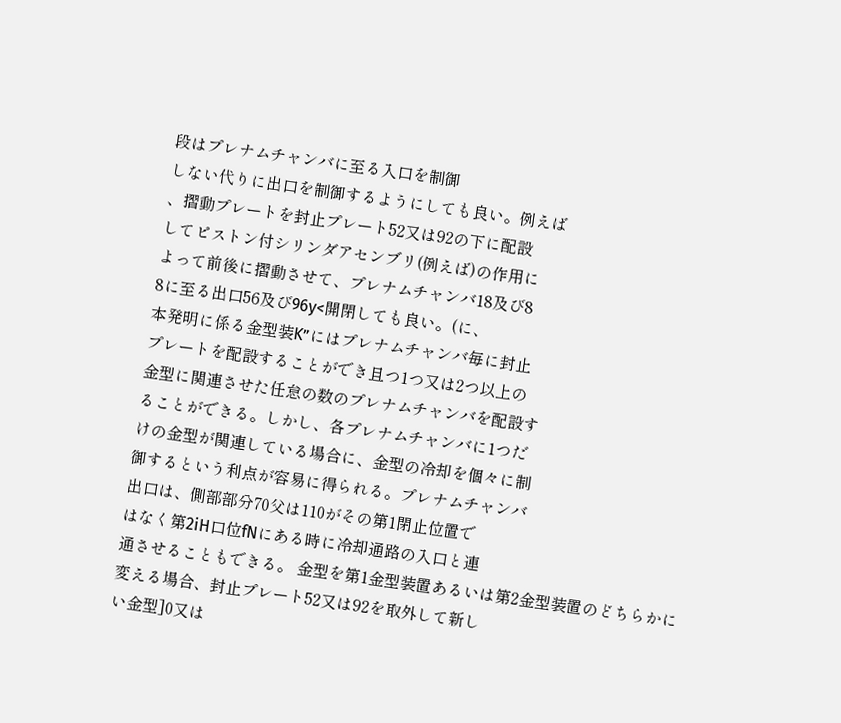段はプレナムチャンバに至る入口を制御
しない代りに出口を制御するようにしても良い。例えば
、摺動プレートを封止プレート52又は92の下に配設
してピストン付シリンダアセンブリ(例えば)の作用に
よって前後に摺動させて、プレナムチャンバ18及び8
8に至る出口56及び96y<開閉しても良い。(に、
本発明に係る金型装K”にはプレナムチャンバ毎に封止
プレートを配設することができ且つ1つ又は2つ以上の
金型に関連させた任怠の数のプレナムチャンバを配設す
ることができる。しかし、各プレナムチャンバに1つだ
けの金型が関連している場合に、金型の冷却を個々に制
御するという利点が容易に得られる。プレナムチャンバ
出口は、側部部分70父は110がその第1閉止位置で
はなく第2iH口位fNにある時に冷却通路の入口と連
通させることもできる。 金型を第1金型装置あるいは第2金型装置のどちらかに
変える場合、封止プレート52又は92を取外して新し
い金型]0又は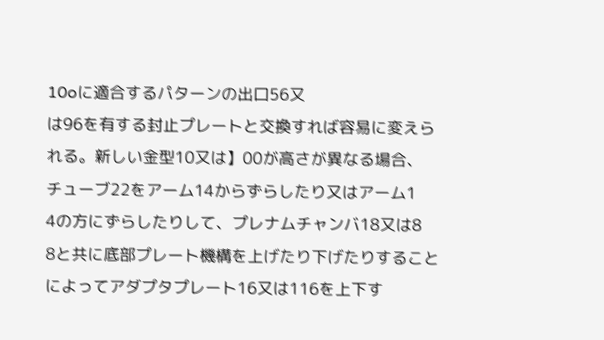10oに適合するパターンの出口56又
は96を有する封止プレートと交換すれば容易に変えら
れる。新しい金型10又は】00が高さが異なる場合、
チューブ22をアーム14からずらしたり又はアーム1
4の方にずらしたりして、プレナムチャンバ18又は8
8と共に底部プレート機構を上げたり下げたりすること
によってアダプタプレート16又は116を上下す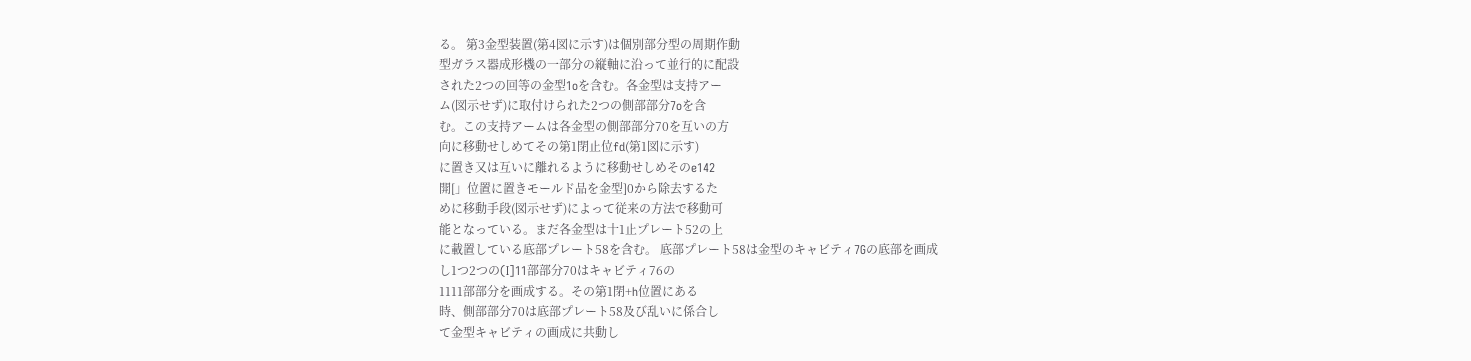る。 第3金型装置(第4図に示す)は個別部分型の周期作動
型ガラス器成形機の一部分の縦軸に沿って並行的に配設
された2つの回等の金型1oを含む。各金型は支持アー
ム(図示せず)に取付けられた2つの側部部分7oを含
む。この支持アームは各金型の側部部分70を互いの方
向に移動せしめてその第1閉止位fd(第1図に示す)
に置き又は互いに離れるように移動せしめそのe142
開[」位置に置きモールド品を金型]0から除去するた
めに移動手段(図示せず)によって従来の方法で移動可
能となっている。まだ各金型は十1止プレート52の上
に載置している底部プレート58を含む。 底部プレート58は金型のキャビティ7Gの底部を画成
し1つ2つの(I]11部部分70はキャビティ76の
1111部部分を画成する。その第1閉+h位置にある
時、側部部分70は底部プレート58及び乱いに係合し
て金型キャビティの画成に共動し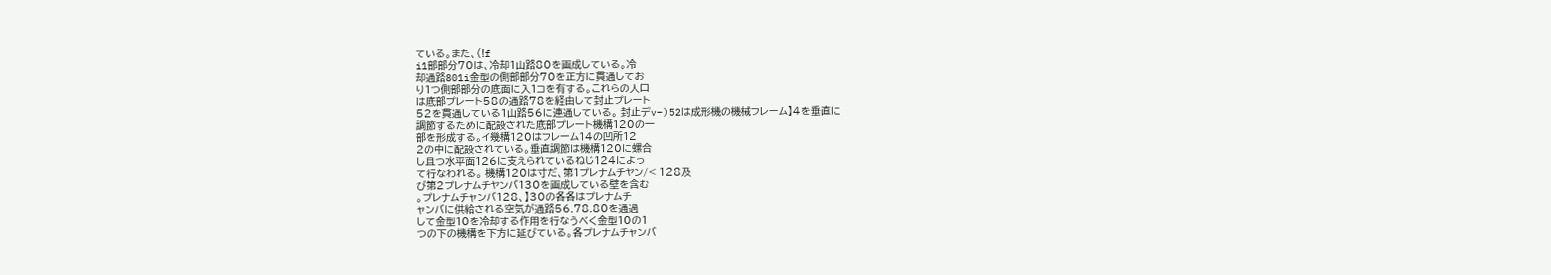ている。また、(!f
i1部部分70は、冷却1山路80を画成している。冷
却通路801i金型の側部部分70を正方に貫通してお
り1つ側部部分の底面に入1コを有する。これらの人口
は底部プレート58の通路78を経由して封止プレート
52を貫通している1山路56に連通している。 封止デv−)52は成形機の機械フレーム】4を垂直に
調節するために配設された底部プレート機構120の一
部を形成する。イ幾構120はフレーム14の凹所12
2の中に配設されている。垂直調節は機構120に螺合
し且つ水平面126に支えられているねじ124によっ
て行なわれる。 機構120は寸だ、第1プレナムチヤン/< 128及
び第2プレナムチヤンバ130を画成している壁を含む
。プレナムチャンバ128、】30の各各はプレナムチ
ャンバに供給される空気が通路56.78.80を通過
して金型10を冷却する作用を行なうべく金型10の1
つの下の機構を下方に延びている。各プレナムチャンバ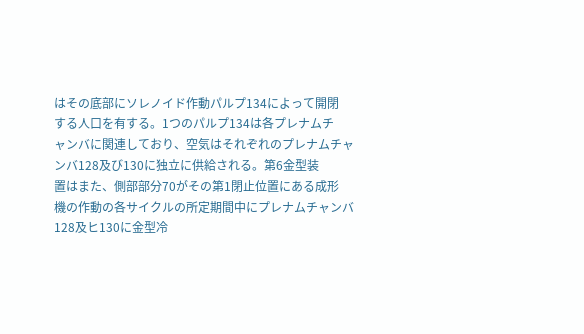はその底部にソレノイド作動パルプ134によって開閉
する人口を有する。1つのパルプ134は各プレナムチ
ャンバに関連しており、空気はそれぞれのプレナムチャ
ンバ128及び130に独立に供給される。第6金型装
置はまた、側部部分70がその第1閉止位置にある成形
機の作動の各サイクルの所定期間中にプレナムチャンバ
128及ヒ130に金型冷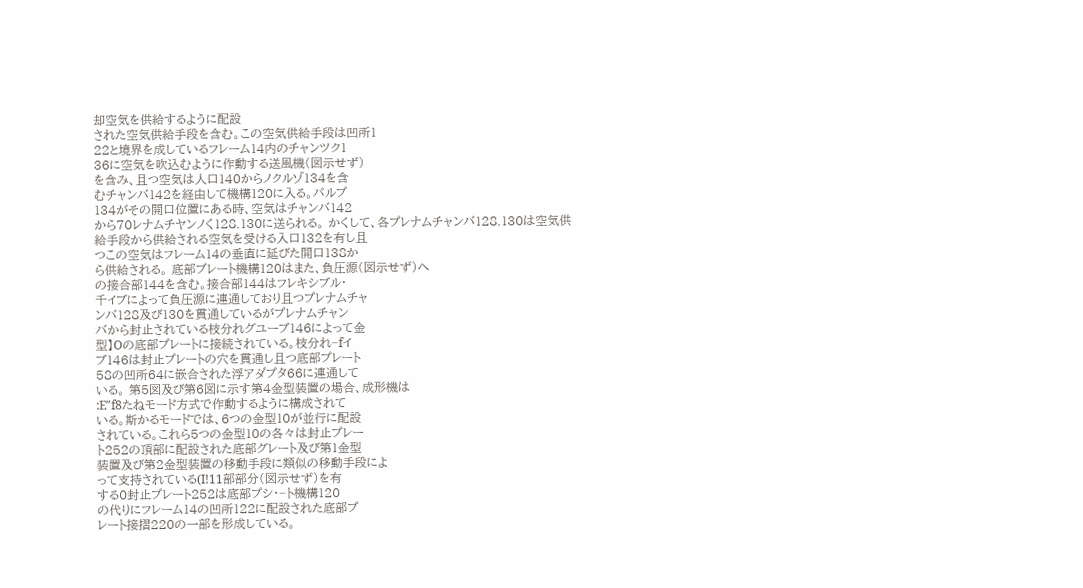却空気を供給するように配設
された空気供給手段を含む。この空気供給手段は凹所1
22と境界を成しているフレーム14内のチャンツク1
36に空気を吹込むように作動する送風機(図示せず)
を含み、且つ空気は人口140からノクルゾ134を含
むチャンバ142を経由して機構120に入る。パルプ
134がその開口位置にある時、空気はチャンバ142
から70レナムチヤンノく128.130に送られる。 かくして、各プレナムチャンバ128.130は空気供
給手段から供給される空気を受ける入口132を有し且
つこの空気はフレーム14の垂直に延びた開口138か
ら供給される。 底部プレート機構120はまた、負圧源(図示せず)へ
の接合部144を含む。接合部144はフレキシブル・
千イブによって負圧源に連通しており且つプレナムチャ
ンバ128及び130を貫通しているがプレナムチャン
バから封止されている枝分れグユーブ146によって金
型】Oの底部プレートに接続されている。枝分れ−fイ
ブ146は封止プレートの穴を貫通し且つ底部プレート
58の凹所64に嵌合された浮アダプタ66に連通して
いる。 第5図及び第6図に示す第4金型装置の場合、成形機は
:E″f8たねモード方式で作動するように構成されて
いる。斯かるモードでは、6つの金型10が並行に配設
されている。これら5つの金型10の各々は封止プレー
ト252の頂部に配設された底部グレート及び第1金型
装置及び第2金型装置の移動手段に類似の移動手段によ
って支持されている(I!11部部分(図示せず)を有
する0封止プレート252は底部プシ・−ト機構120
の代りにフレーム14の凹所122に配設された底部プ
レート接摺220の一部を形成している。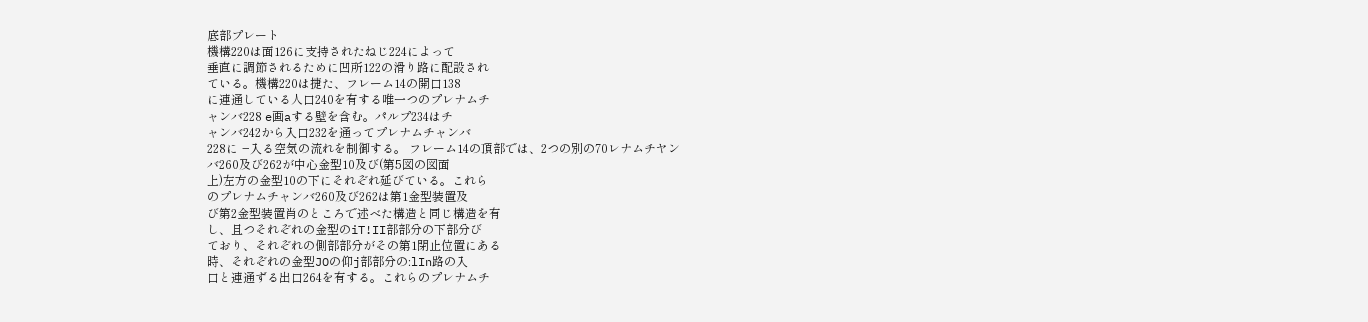底部プレート
機構220は面126に支持されたねじ224によって
垂直に調節されるために凹所122の滑り路に配設され
ている。機構220は捷た、フレーム14の開口138
に連通している人口240を有する唯一つのプレナムチ
ャンバ228 e画aする壁を含む。パルプ234はチ
ャンバ242から入口232を通ってプレナムチャンバ
228に −入る空気の流れを制御する。 フレーム14の頂部では、2つの別の70レナムチヤン
バ260及び262が中心金型10及び(第5図の図面
上)左方の金型10の下にそれぞれ延びている。これら
のプレナムチャンバ260及び262は第1金型装置及
び第2金型装置肖のところで述べた構造と同じ構造を有
し、且つそれぞれの金型のiT!II部部分の下部分び
ており、それぞれの側部部分がその第1閉止位置にある
時、それぞれの金型JOの仰j部部分の:lIn路の入
口と連通ずる出口264を有する。これらのプレナムチ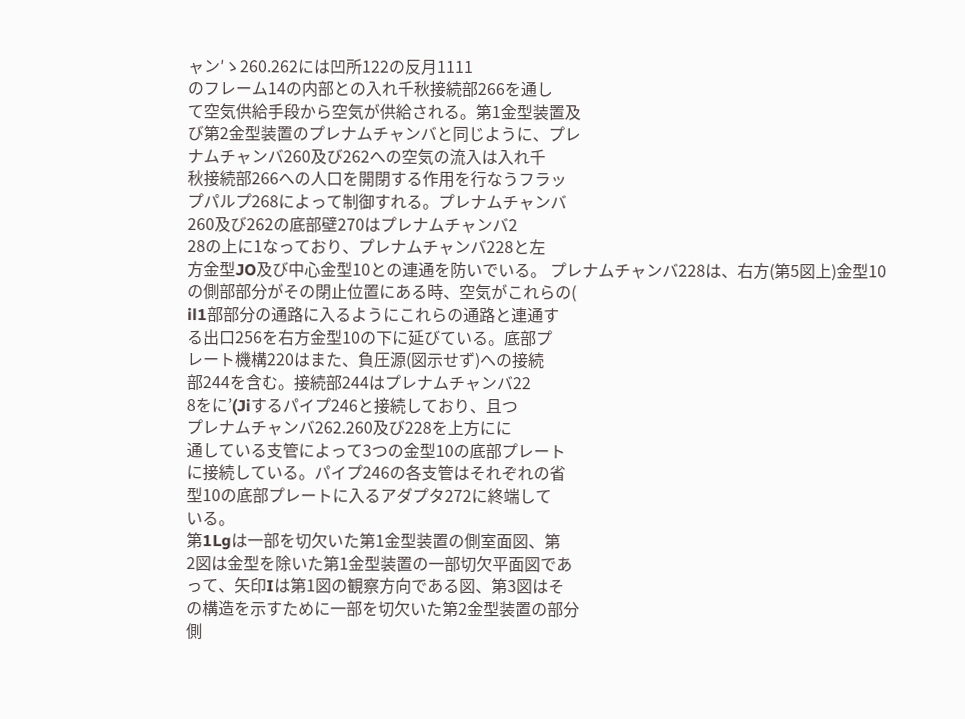ャン′ゝ260.262には凹所122の反月1111
のフレーム14の内部との入れ千秋接続部266を通し
て空気供給手段から空気が供給される。第1金型装置及
び第2金型装置のプレナムチャンバと同じように、プレ
ナムチャンバ260及び262への空気の流入は入れ千
秋接続部266への人口を開閉する作用を行なうフラッ
プパルプ268によって制御すれる。プレナムチャンバ
260及び262の底部壁270はプレナムチャンバ2
28の上に1なっており、プレナムチャンバ228と左
方金型JO及び中心金型10との連通を防いでいる。 プレナムチャンバ228は、右方(第5図上)金型10
の側部部分がその閉止位置にある時、空気がこれらの(
il1部部分の通路に入るようにこれらの通路と連通す
る出口256を右方金型10の下に延びている。底部プ
レート機構220はまた、負圧源(図示せず)への接続
部244を含む。接続部244はプレナムチャンバ22
8をに’(Jiするパイプ246と接続しており、且つ
プレナムチャンバ262.260及び228を上方にに
通している支管によって3つの金型10の底部プレート
に接続している。パイプ246の各支管はそれぞれの省
型10の底部プレートに入るアダプタ272に終端して
いる。
第1Lgは一部を切欠いた第1金型装置の側室面図、第
2図は金型を除いた第1金型装置の一部切欠平面図であ
って、矢印Iは第1図の観察方向である図、第3図はそ
の構造を示すために一部を切欠いた第2金型装置の部分
側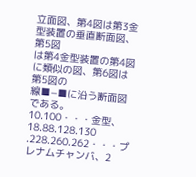立面図、第4図は第3金型装置の垂直断面図、第5図
は第4金型装置の第4図に類似の図、第6図は第5図の
線■−■に沿う断面図である。 10.100・・・金型、18.88.128.130
.228.260.262・・・プレナムチャンバ、2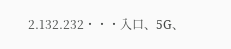2.132.232・・・入口、5G、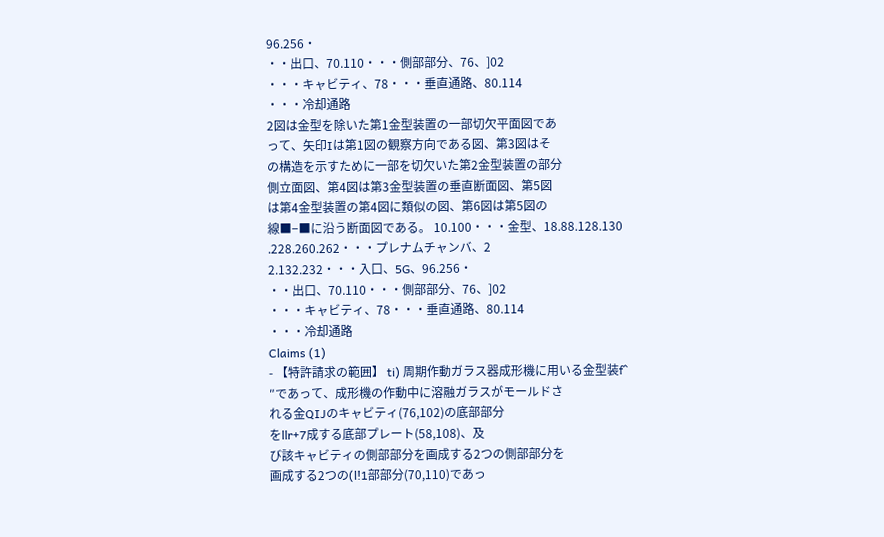96.256・
・・出口、70.110・・・側部部分、76、]02
・・・キャビティ、78・・・垂直通路、80.114
・・・冷却通路
2図は金型を除いた第1金型装置の一部切欠平面図であ
って、矢印Iは第1図の観察方向である図、第3図はそ
の構造を示すために一部を切欠いた第2金型装置の部分
側立面図、第4図は第3金型装置の垂直断面図、第5図
は第4金型装置の第4図に類似の図、第6図は第5図の
線■−■に沿う断面図である。 10.100・・・金型、18.88.128.130
.228.260.262・・・プレナムチャンバ、2
2.132.232・・・入口、5G、96.256・
・・出口、70.110・・・側部部分、76、]02
・・・キャビティ、78・・・垂直通路、80.114
・・・冷却通路
Claims (1)
- 【特許請求の範囲】 ti) 周期作動ガラス器成形機に用いる金型装f^
″であって、成形機の作動中に溶融ガラスがモールドさ
れる金QIJのキャビティ(76,102)の底部部分
をllr+7成する底部プレート(58,108)、及
び該キャビティの側部部分を画成する2つの側部部分を
画成する2つの(l!1部部分(70,110)であっ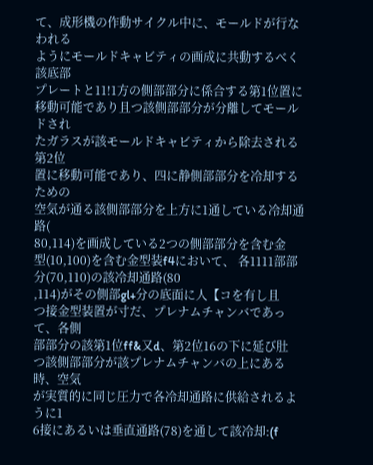て、成形機の作動サイクル中に、モールドが行なわれる
ようにモールドキャビティの画成に共動するべく該底部
プレートと11!1方の側部部分に係合する第1位置に
移動可能であり且つ該側部部分が分離してモールドされ
たガラスが該モールドキャビティから除去される第2位
置に移動可能であり、四に静側部部分を冷却するための
空気が通る該側部部分を上方に1通している冷却通路(
80,114)を画成している2つの側部部分を含む金
型(10,100)を含む金型装f4において、 各1111部部分(70,110)の該冷却通路(80
,114)がその側部gl+分の底面に人【コを有し且
つ接金型装置が寸だ、プレナムチャンバであって、各側
部部分の該第1位ff&又d、第2位16の下に延び肚
つ該側部部分が該プレナムチャンバの上にある時、空気
が実質的に同じ圧力で各冷却通路に供給されるように1
6接にあるいは垂直通路(78)を通して該冷却:(f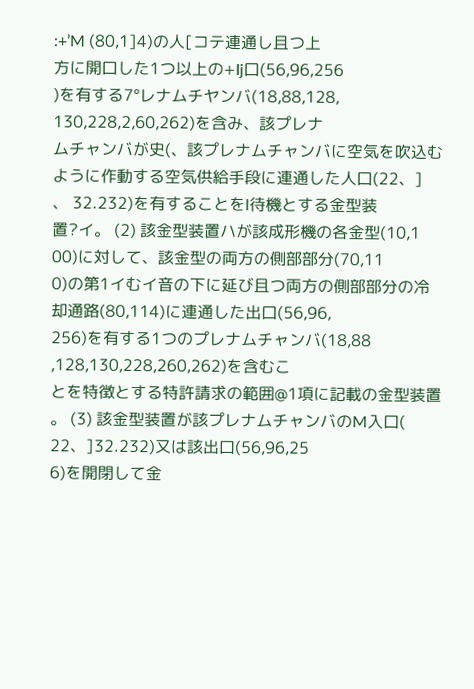:+’M (80,1]4)の人[コテ連通し且つ上
方に開口した1つ以上の+Ij口(56,96,256
)を有する7°レナムチヤンバ(18,88,128,
130,228,2,60,262)を含み、該プレナ
ムチャンバが史(、該プレナムチャンバに空気を吹込む
ように作動する空気供給手段に連通した人口(22、]
、 32.232)を有することをl待機とする金型装
置?イ。 (2) 該金型装置ハが該成形機の各金型(10,1
00)に対して、該金型の両方の側部部分(70,11
0)の第1イむイ音の下に延び且つ両方の側部部分の冷
却通路(80,114)に連通した出口(56,96,
256)を有する1つのプレナムチャンバ(18,88
,128,130,228,260,262)を含むこ
とを特徴とする特許請求の範囲@1項に記載の金型装置
。 (3) 該金型装置が該プレナムチャンバのM入口(
22、]32.232)又は該出口(56,96,25
6)を開閉して金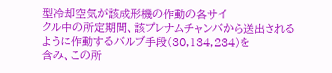型冷却空気が該成形機の作動の各サイ
クル中の所定期間、該プレナムチャンバから送出される
ように作動するバルブ手段(30,134,234)を
含み、この所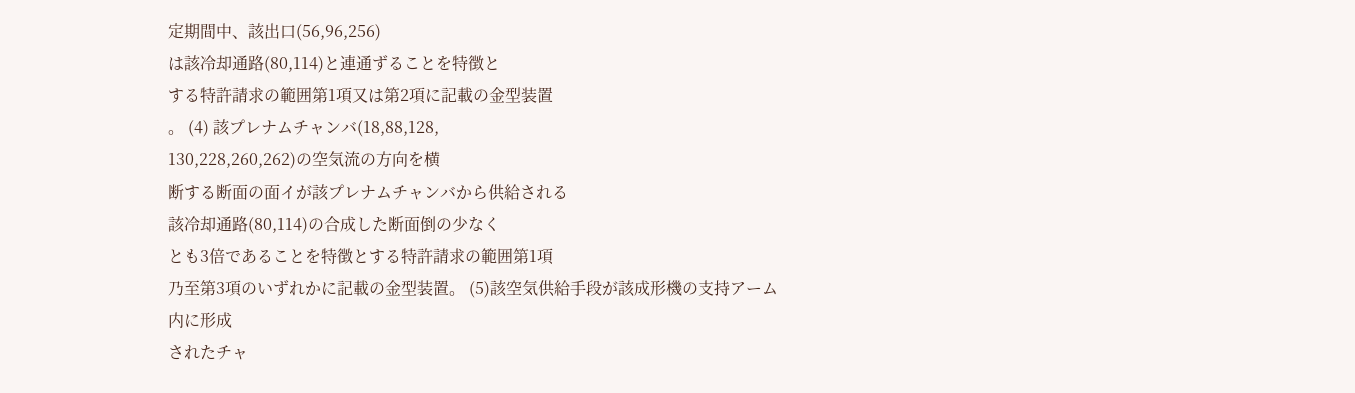定期間中、該出口(56,96,256)
は該冷却通路(80,114)と連通ずることを特徴と
する特許請求の範囲第1項又は第2項に記載の金型装置
。 (4) 該プレナムチャンバ(18,88,128,
130,228,260,262)の空気流の方向を横
断する断面の面イが該プレナムチャンバから供給される
該冷却通路(80,114)の合成した断面倒の少なく
とも3倍であることを特徴とする特許請求の範囲第1項
乃至第3項のいずれかに記載の金型装置。 (5)該空気供給手段が該成形機の支持アーム内に形成
されたチャ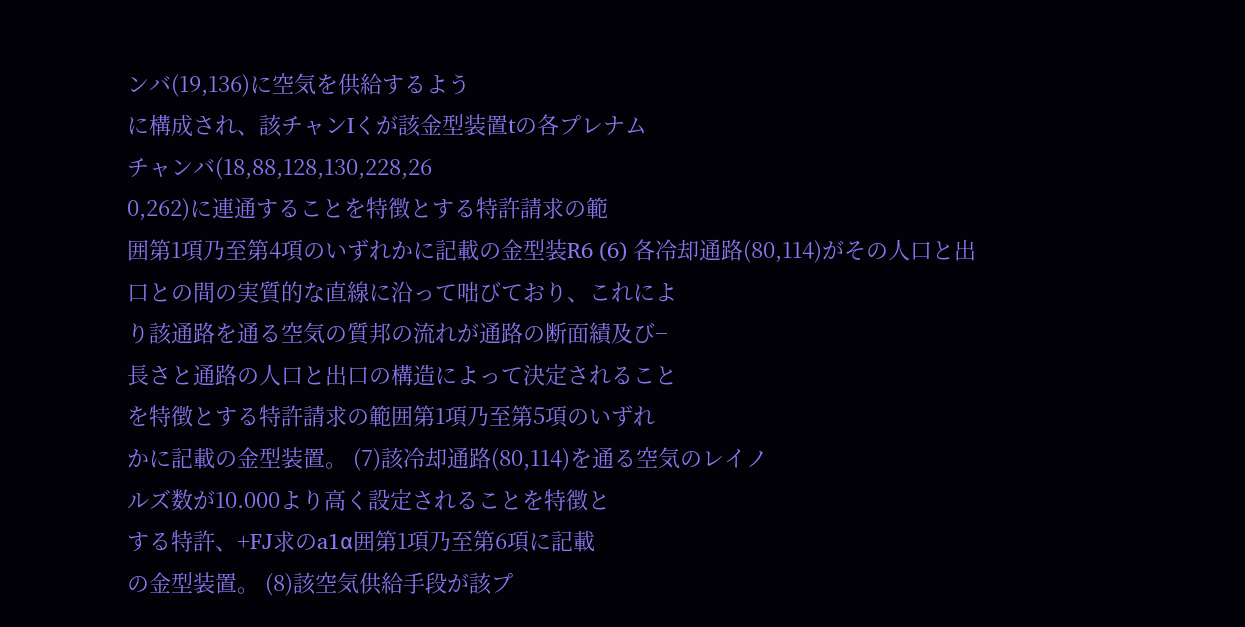ンバ(19,136)に空気を供給するよう
に構成され、該チャンIくが該金型装置tの各プレナム
チャンバ(18,88,128,130,228,26
0,262)に連通することを特徴とする特許請求の範
囲第1項乃至第4項のいずれかに記載の金型装R6 (6) 各冷却通路(80,114)がその人口と出
口との間の実質的な直線に沿って咄びており、これによ
り該通路を通る空気の質邦の流れが通路の断面績及び−
長さと通路の人口と出口の構造によって決定されること
を特徴とする特許請求の範囲第1項乃至第5項のいずれ
かに記載の金型装置。 (7)該冷却通路(80,114)を通る空気のレイノ
ルズ数が10.000より高く設定されることを特徴と
する特許、+FJ求のa1α囲第1項乃至第6項に記載
の金型装置。 (8)該空気供給手段が該プ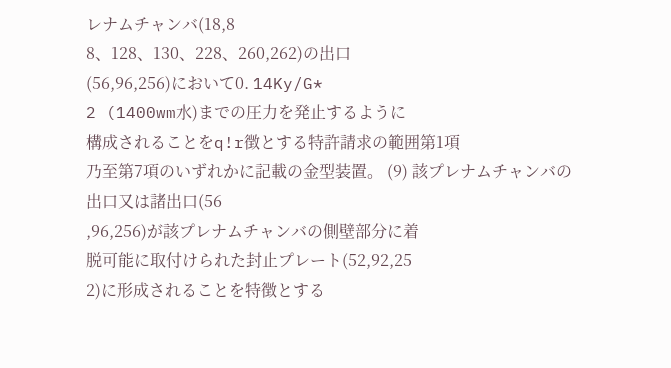レナムチャンバ(18,8
8、128、130、228、260,262)の出口
(56,96,256)において0. 14Ky/G*
2 (1400wm水)までの圧力を発止するように
構成されることをq!r徴とする特許請求の範囲第1項
乃至第7項のいずれかに記載の金型装置。 (9) 該プレナムチャンバの出口又は諸出口(56
,96,256)が該プレナムチャンバの側壁部分に着
脱可能に取付けられた封止プレート(52,92,25
2)に形成されることを特徴とする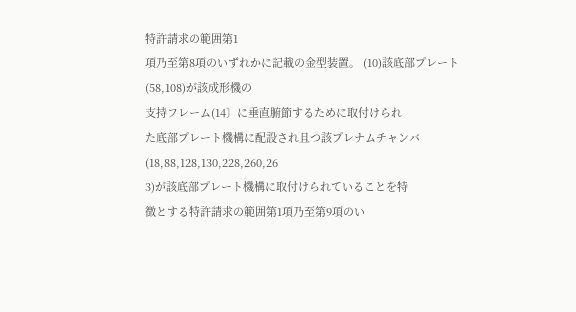特許請求の範囲第1
項乃至第8項のいずれかに記載の金型装置。 (10)該底部プレート(58,108)が該成形機の
支持フレーム(14〕に垂直腑節するために取付けられ
た底部プレート機構に配設され且つ該プレナムチャンバ
(18,88,128,130,228,260,26
3)が該底部プレート機構に取付けられていることを特
徴とする特許請求の範囲第1項乃至第9項のい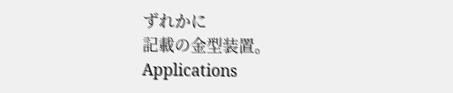ずれかに
記載の金型装置。
Applications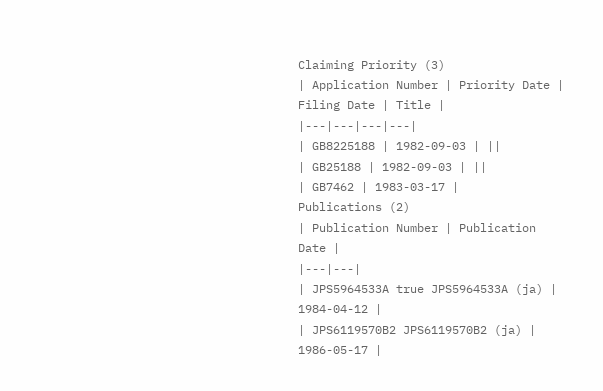Claiming Priority (3)
| Application Number | Priority Date | Filing Date | Title |
|---|---|---|---|
| GB8225188 | 1982-09-03 | ||
| GB25188 | 1982-09-03 | ||
| GB7462 | 1983-03-17 |
Publications (2)
| Publication Number | Publication Date |
|---|---|
| JPS5964533A true JPS5964533A (ja) | 1984-04-12 |
| JPS6119570B2 JPS6119570B2 (ja) | 1986-05-17 |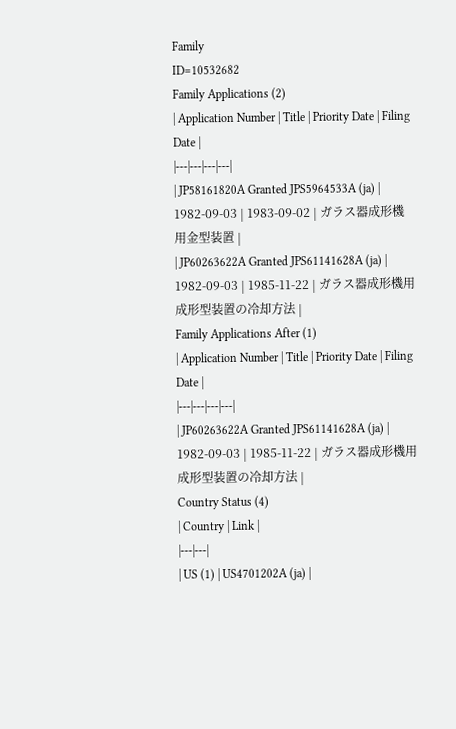Family
ID=10532682
Family Applications (2)
| Application Number | Title | Priority Date | Filing Date |
|---|---|---|---|
| JP58161820A Granted JPS5964533A (ja) | 1982-09-03 | 1983-09-02 | ガラス器成形機用金型装置 |
| JP60263622A Granted JPS61141628A (ja) | 1982-09-03 | 1985-11-22 | ガラス器成形機用成形型装置の冷却方法 |
Family Applications After (1)
| Application Number | Title | Priority Date | Filing Date |
|---|---|---|---|
| JP60263622A Granted JPS61141628A (ja) | 1982-09-03 | 1985-11-22 | ガラス器成形機用成形型装置の冷却方法 |
Country Status (4)
| Country | Link |
|---|---|
| US (1) | US4701202A (ja) |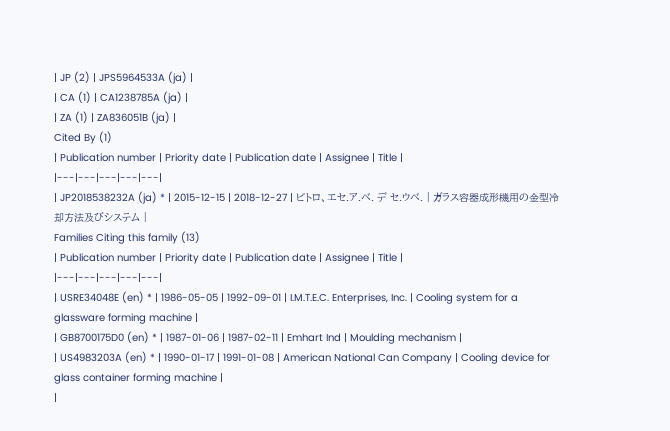| JP (2) | JPS5964533A (ja) |
| CA (1) | CA1238785A (ja) |
| ZA (1) | ZA836051B (ja) |
Cited By (1)
| Publication number | Priority date | Publication date | Assignee | Title |
|---|---|---|---|---|
| JP2018538232A (ja) * | 2015-12-15 | 2018-12-27 | ビトロ、エセ.ア.ベ. デ セ.ウベ. | ガラス容器成形機用の金型冷却方法及びシステム |
Families Citing this family (13)
| Publication number | Priority date | Publication date | Assignee | Title |
|---|---|---|---|---|
| USRE34048E (en) * | 1986-05-05 | 1992-09-01 | I.M.T.E.C. Enterprises, Inc. | Cooling system for a glassware forming machine |
| GB8700175D0 (en) * | 1987-01-06 | 1987-02-11 | Emhart Ind | Moulding mechanism |
| US4983203A (en) * | 1990-01-17 | 1991-01-08 | American National Can Company | Cooling device for glass container forming machine |
|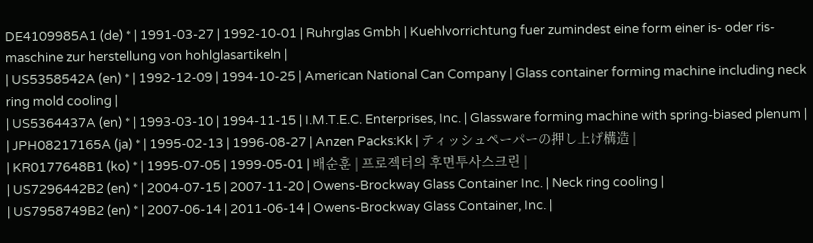DE4109985A1 (de) * | 1991-03-27 | 1992-10-01 | Ruhrglas Gmbh | Kuehlvorrichtung fuer zumindest eine form einer is- oder ris-maschine zur herstellung von hohlglasartikeln |
| US5358542A (en) * | 1992-12-09 | 1994-10-25 | American National Can Company | Glass container forming machine including neck ring mold cooling |
| US5364437A (en) * | 1993-03-10 | 1994-11-15 | I.M.T.E.C. Enterprises, Inc. | Glassware forming machine with spring-biased plenum |
| JPH08217165A (ja) * | 1995-02-13 | 1996-08-27 | Anzen Packs:Kk | ティッシュペーパーの押し上げ構造 |
| KR0177648B1 (ko) * | 1995-07-05 | 1999-05-01 | 배순훈 | 프로젝터의 후면투사스크린 |
| US7296442B2 (en) * | 2004-07-15 | 2007-11-20 | Owens-Brockway Glass Container Inc. | Neck ring cooling |
| US7958749B2 (en) * | 2007-06-14 | 2011-06-14 | Owens-Brockway Glass Container, Inc. |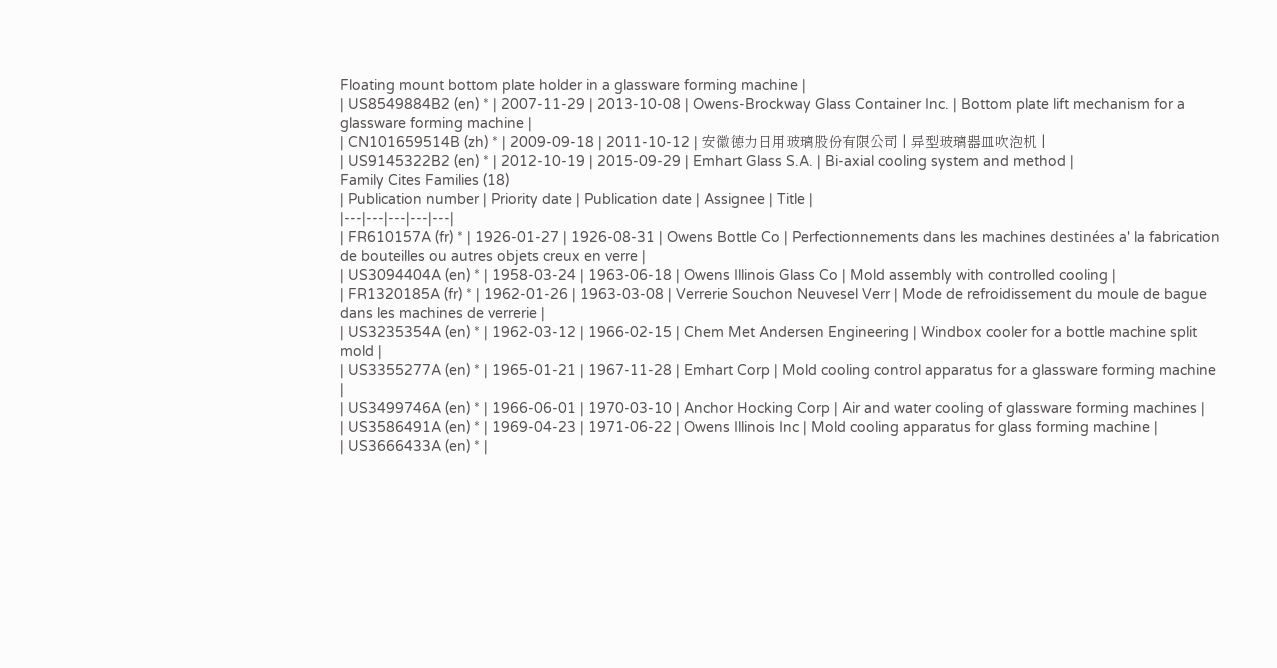Floating mount bottom plate holder in a glassware forming machine |
| US8549884B2 (en) * | 2007-11-29 | 2013-10-08 | Owens-Brockway Glass Container Inc. | Bottom plate lift mechanism for a glassware forming machine |
| CN101659514B (zh) * | 2009-09-18 | 2011-10-12 | 安徽德力日用玻璃股份有限公司 | 异型玻璃器皿吹泡机 |
| US9145322B2 (en) * | 2012-10-19 | 2015-09-29 | Emhart Glass S.A. | Bi-axial cooling system and method |
Family Cites Families (18)
| Publication number | Priority date | Publication date | Assignee | Title |
|---|---|---|---|---|
| FR610157A (fr) * | 1926-01-27 | 1926-08-31 | Owens Bottle Co | Perfectionnements dans les machines destinées a' la fabrication de bouteilles ou autres objets creux en verre |
| US3094404A (en) * | 1958-03-24 | 1963-06-18 | Owens Illinois Glass Co | Mold assembly with controlled cooling |
| FR1320185A (fr) * | 1962-01-26 | 1963-03-08 | Verrerie Souchon Neuvesel Verr | Mode de refroidissement du moule de bague dans les machines de verrerie |
| US3235354A (en) * | 1962-03-12 | 1966-02-15 | Chem Met Andersen Engineering | Windbox cooler for a bottle machine split mold |
| US3355277A (en) * | 1965-01-21 | 1967-11-28 | Emhart Corp | Mold cooling control apparatus for a glassware forming machine |
| US3499746A (en) * | 1966-06-01 | 1970-03-10 | Anchor Hocking Corp | Air and water cooling of glassware forming machines |
| US3586491A (en) * | 1969-04-23 | 1971-06-22 | Owens Illinois Inc | Mold cooling apparatus for glass forming machine |
| US3666433A (en) * |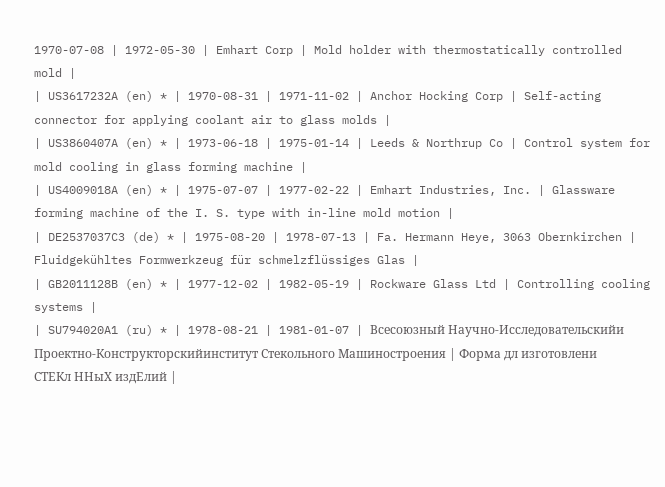1970-07-08 | 1972-05-30 | Emhart Corp | Mold holder with thermostatically controlled mold |
| US3617232A (en) * | 1970-08-31 | 1971-11-02 | Anchor Hocking Corp | Self-acting connector for applying coolant air to glass molds |
| US3860407A (en) * | 1973-06-18 | 1975-01-14 | Leeds & Northrup Co | Control system for mold cooling in glass forming machine |
| US4009018A (en) * | 1975-07-07 | 1977-02-22 | Emhart Industries, Inc. | Glassware forming machine of the I. S. type with in-line mold motion |
| DE2537037C3 (de) * | 1975-08-20 | 1978-07-13 | Fa. Hermann Heye, 3063 Obernkirchen | Fluidgekühltes Formwerkzeug für schmelzflüssiges Glas |
| GB2011128B (en) * | 1977-12-02 | 1982-05-19 | Rockware Glass Ltd | Controlling cooling systems |
| SU794020A1 (ru) * | 1978-08-21 | 1981-01-07 | Всесоюзный Научно-Исследовательскийи Проектно-Конструкторскийинститут Стекольного Машиностроения | Форма дл изготовлени СТЕКл ННыХ издЕлий |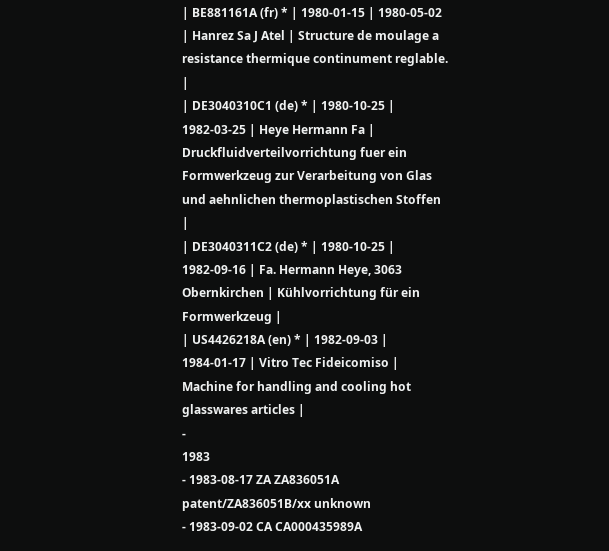| BE881161A (fr) * | 1980-01-15 | 1980-05-02 | Hanrez Sa J Atel | Structure de moulage a resistance thermique continument reglable. |
| DE3040310C1 (de) * | 1980-10-25 | 1982-03-25 | Heye Hermann Fa | Druckfluidverteilvorrichtung fuer ein Formwerkzeug zur Verarbeitung von Glas und aehnlichen thermoplastischen Stoffen |
| DE3040311C2 (de) * | 1980-10-25 | 1982-09-16 | Fa. Hermann Heye, 3063 Obernkirchen | Kühlvorrichtung für ein Formwerkzeug |
| US4426218A (en) * | 1982-09-03 | 1984-01-17 | Vitro Tec Fideicomiso | Machine for handling and cooling hot glasswares articles |
-
1983
- 1983-08-17 ZA ZA836051A patent/ZA836051B/xx unknown
- 1983-09-02 CA CA000435989A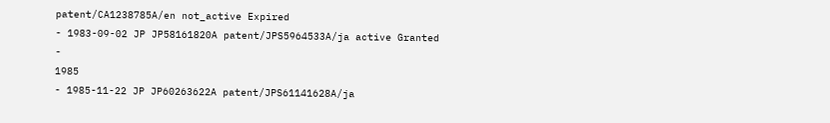patent/CA1238785A/en not_active Expired
- 1983-09-02 JP JP58161820A patent/JPS5964533A/ja active Granted
-
1985
- 1985-11-22 JP JP60263622A patent/JPS61141628A/ja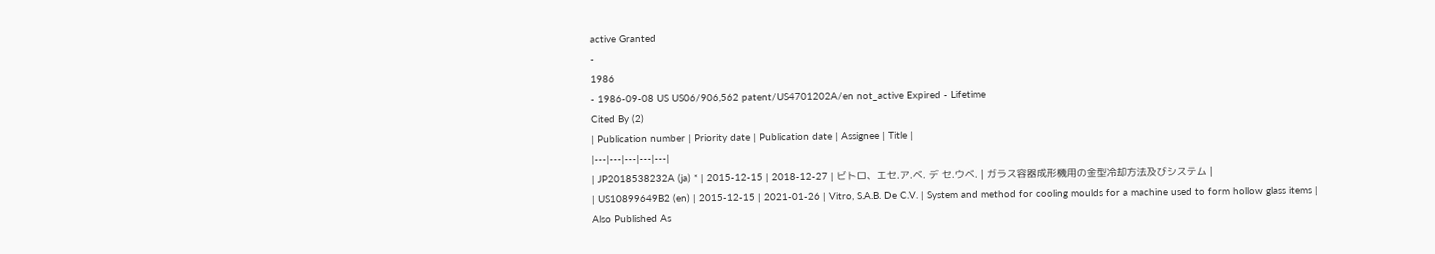active Granted
-
1986
- 1986-09-08 US US06/906,562 patent/US4701202A/en not_active Expired - Lifetime
Cited By (2)
| Publication number | Priority date | Publication date | Assignee | Title |
|---|---|---|---|---|
| JP2018538232A (ja) * | 2015-12-15 | 2018-12-27 | ビトロ、エセ.ア.ベ. デ セ.ウベ. | ガラス容器成形機用の金型冷却方法及びシステム |
| US10899649B2 (en) | 2015-12-15 | 2021-01-26 | Vitro, S.A.B. De C.V. | System and method for cooling moulds for a machine used to form hollow glass items |
Also Published As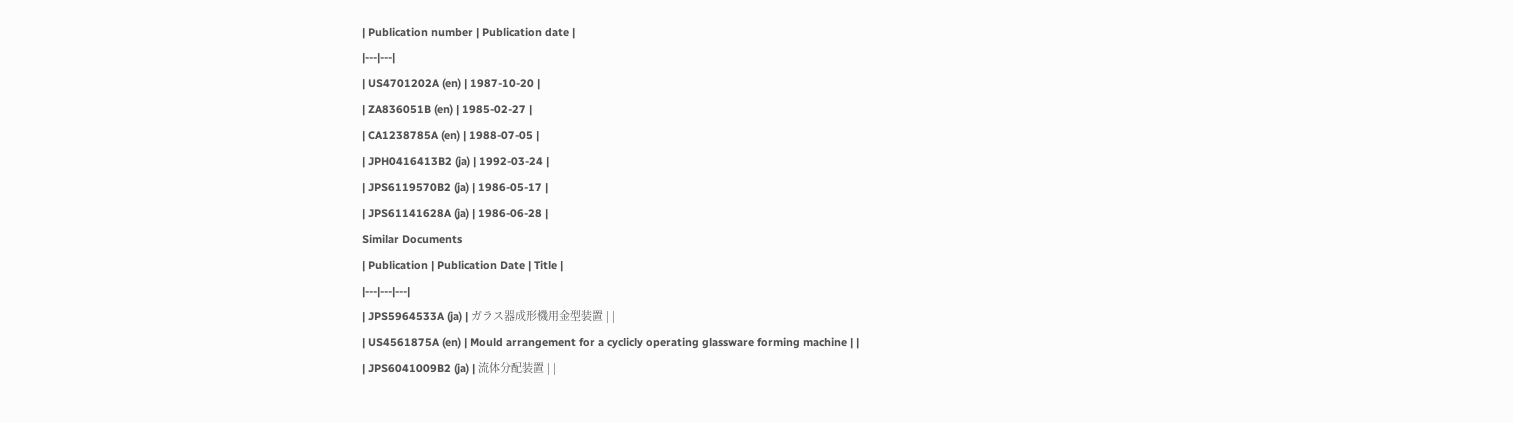| Publication number | Publication date |
|---|---|
| US4701202A (en) | 1987-10-20 |
| ZA836051B (en) | 1985-02-27 |
| CA1238785A (en) | 1988-07-05 |
| JPH0416413B2 (ja) | 1992-03-24 |
| JPS6119570B2 (ja) | 1986-05-17 |
| JPS61141628A (ja) | 1986-06-28 |
Similar Documents
| Publication | Publication Date | Title |
|---|---|---|
| JPS5964533A (ja) | ガラス器成形機用金型装置 | |
| US4561875A (en) | Mould arrangement for a cyclicly operating glassware forming machine | |
| JPS6041009B2 (ja) | 流体分配装置 | |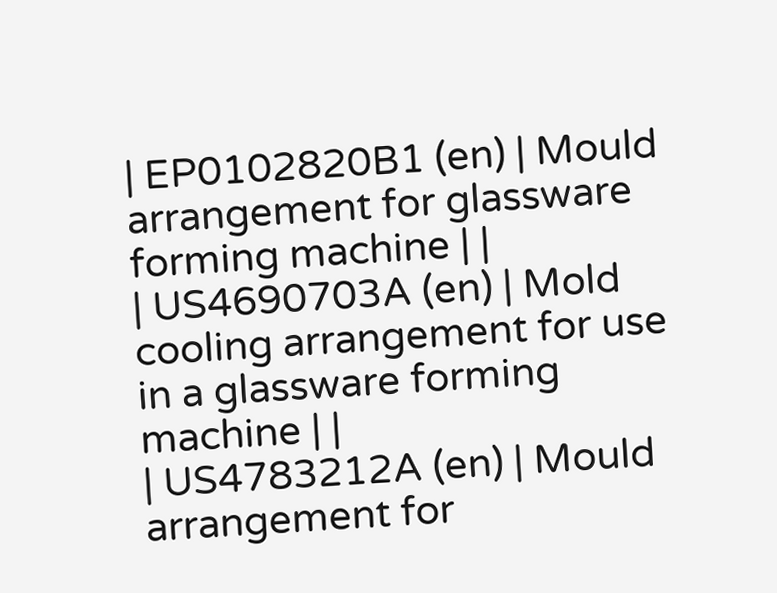| EP0102820B1 (en) | Mould arrangement for glassware forming machine | |
| US4690703A (en) | Mold cooling arrangement for use in a glassware forming machine | |
| US4783212A (en) | Mould arrangement for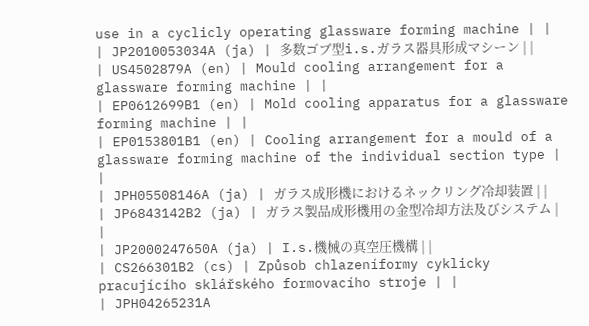use in a cyclicly operating glassware forming machine | |
| JP2010053034A (ja) | 多数ゴブ型i.s.ガラス器具形成マシーン | |
| US4502879A (en) | Mould cooling arrangement for a glassware forming machine | |
| EP0612699B1 (en) | Mold cooling apparatus for a glassware forming machine | |
| EP0153801B1 (en) | Cooling arrangement for a mould of a glassware forming machine of the individual section type | |
| JPH05508146A (ja) | ガラス成形機におけるネックリング冷却装置 | |
| JP6843142B2 (ja) | ガラス製品成形機用の金型冷却方法及びシステム | |
| JP2000247650A (ja) | I.s.機械の真空圧機構 | |
| CS266301B2 (cs) | Způsob chlazeníformy cyklicky pracujícího sklářského formovacího stroje | |
| JPH04265231A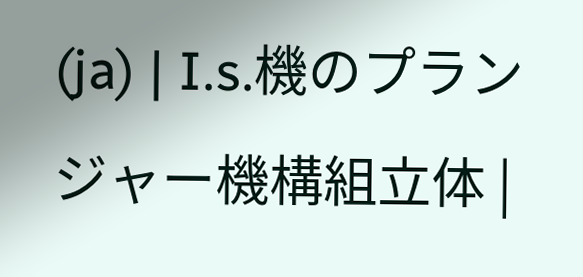(ja) | I.s.機のプランジャー機構組立体 |